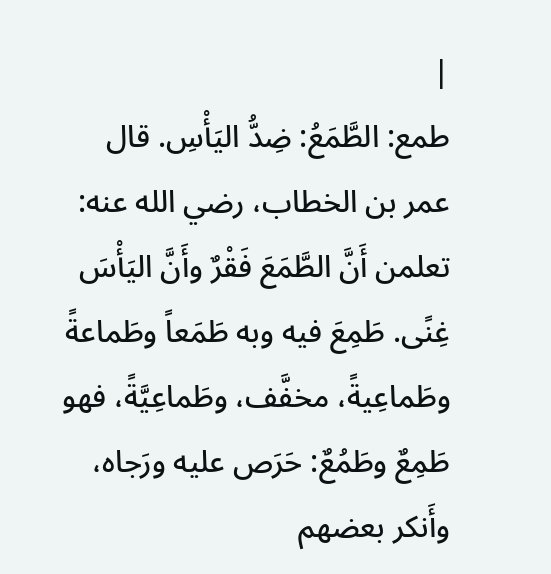|
طمع: الطَّمَعُ: ضِدُّ اليَأْسِ. قال عمر بن الخطاب، رضي الله عنه: تعلمن أَنَّ الطَّمَعَ فَقْرٌ وأَنَّ اليَأْسَ غِنًى. طَمِعَ فيه وبه طَمَعاً وطَماعةً وطَماعِيةً، مخفَّف، وطَماعِيَّةً، فهو طَمِعٌ وطَمُعٌ: حَرَص عليه ورَجاه، وأَنكر بعضهم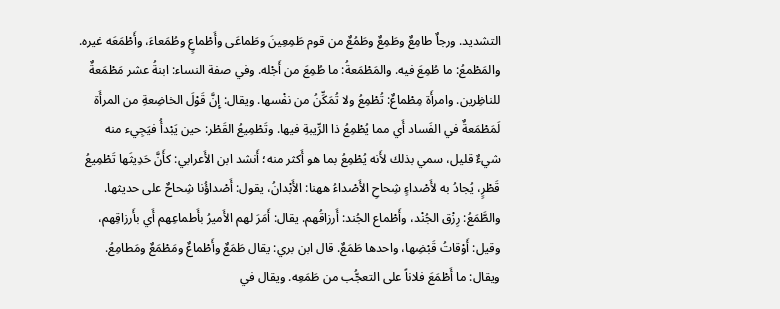التشديد. ورجاٌ طامِعٌ وطَمِعٌ وطَمُعٌ من قوم طَمِعِينَ وطَماعَى وأَطْماعٍ وطُمَعاءَ، وأَطْمَعَه غيره. والمَطْمعُ: ما طُمِعَ فيه. والمَطْمَعةُ: ما طُمِعَ من أَجْله. وفي صفة النساء: ابنةُ عشر مَطْمَعةٌ للناظِرين. وامرأَة مِطْماعٌ: تُطْمِعُ ولا تُمَكِّنُ من نفْسها. ويقال: إِنَّ قَوْلَ الخاضِعةِ من المرأَة لَمَطْمَعةٌ في الفَساد أَي مما يُطْمِعُ ذا الرِّيبةِ فيها. وتَطْمِيعُ القَطْر: حين يَبْدأُ فيَجِيء منه شيءٌ قليل، سمي بذلك لأَنه يُطْمِعُ بما هو أَكثر منه؛ أَنشد ابن الأَعرابي: كأَنَّ حَدِيثَها تَطْمِيعُ قَطْرٍ، يُجادُ به لأَصْداءٍ شِحاحِ الأَصْداءُ ههنا: الأَبْدانُ، يقول: أَصْداؤُنا شِحاحٌ على حديثها. والطَّمَعُ: رِزْق الجُنْد، وأَطْماع الجُند: أَرزاقُهم. يقال: أَمَرَ لهم الأَميرُ بأَطماعِهم أَي بأَرزاقِهم، وقيل: أَوْقاتُ قَبْضِها، واحدها طَمَعٌ. قال ابن بري: يقال طَمَعٌ وأَطْماعٌ ومَطْمَعٌ ومَطامِعُ. ويقال: ما أَطْمَعَ فلاناً على التعجُّب من طَمَعِه. ويقال في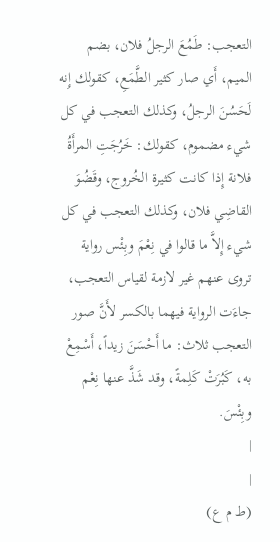التعجب: طَمُعَ الرجلُ فلان، بضم الميم، أَي صار كثير الطَّمَعِ، كقولك إِنه لَحَسُنَ الرجلُ، وكذلك التعجب في كل شيء مضموم، كقولك: خَرُجَتِ المرأَةُ فلانة إِذا كانت كثيرة الخُروج، وقَضُوَ القاضِي فلان، وكذلك التعجب في كل شيء إِلاَّ ما قالوا في نِعْمَ وبِئْس رواية تروى عنهم غير لازمة لقياس التعجب، جاءَت الرواية فيهما بالكسر لأَنَّ صور التعجب ثلاث: ما أَحْسَنَ زيداً، أَسْمِعْ به، كَبُرَتْ كَلِمةً، وقد شَذَّ عنها نِعْم وبِئْسَ.
|
|
(ط م ع)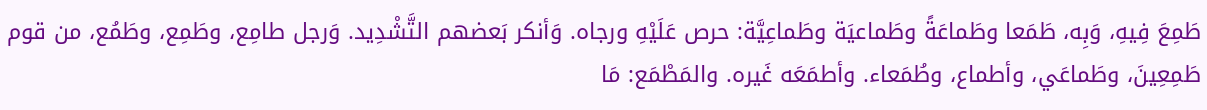طَمِعَ فِيهِ، وَبِه، طَمَعا وطَماعَةً وطَماعيَة وطَماعِيَّة: حرص عَلَيْهِ ورجاه. وَأنكر بَعضهم التَّشْدِيد. وَرجل طامِع، وطَمِع، وطَمُع، من قوم طَمِعِينَ، وطَماعَي، وأطماع، وطُمَعاء. وأطمَعَه غَيره. والمَطْمَع: مَا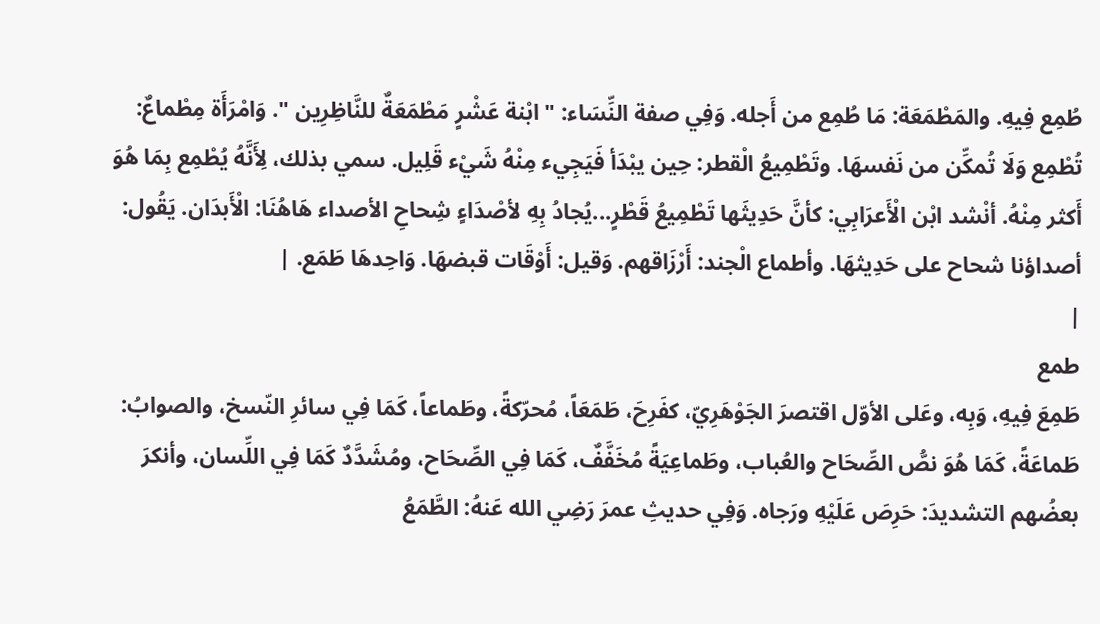طُمِع فِيهِ. والمَطْمَعَة: مَا طُمِع من أَجله. وَفِي صفة النِّسَاء: " ابْنة عَشْرٍ مَطْمَعَةٌ للنَّاظِرِين ". وَامْرَأَة مِطْماعٌ: تُطْمِع وَلَا تُمكِّن من نَفسهَا. وتَطْمِيعُ الْقطر: حِين يبْدَأ فَيَجِيء مِنْهُ شَيْء قَلِيل. سمي بذلك، لِأَنَّهُ يُطْمِع بِمَا هُوَ أَكثر مِنْهُ. أنْشد ابْن الْأَعرَابِي: كأنَّ حَدِيثَها تَطْمِيعُ قَطْرٍ...يُجادُ بِهِ لأصْدَاءٍ شِحاحِ الأصداء هَاهُنَا: الْأَبدَان. يَقُول: أصداؤنا شحاح على حَدِيثهَا. وأطماع الْجند: أَرْزَاقهم. وَقيل: أَوْقَات قبضهَا. وَاحِدهَا طَمَع. |
|
طمع
طَمِعَ فِيهِ، وَبِه، وعَلى الأوّل اقتصرَ الجَوْهَرِيّ، كفَرِحَ، طَمَعَاً، مُحرّكةً، وطَماعاً، كَمَا فِي سائرِ النّسخ، والصوابُ: طَماعَةً، كَمَا هُوَ نصُّ الصِّحَاح والعُباب، وطَماعِيَةً مُخَفَّفٌ، كَمَا فِي الصِّحَاح، ومُشَدَّدٌ كَمَا فِي اللِّسان، وأنكرَ بعضُهم التشديدَ: حَرِصَ عَلَيْهِ ورَجاه. وَفِي حديثِ عمرَ رَضِي الله عَنهُ: الطَّمَعُ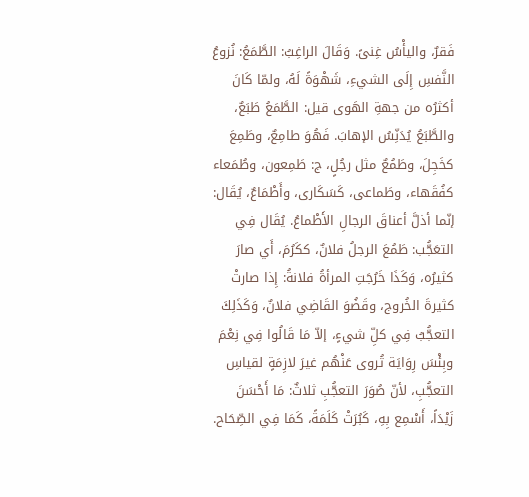فَقرٌ، واليأْسُ غِنىً. وَقَالَ الراغِبُ: الطَّمَعُ: نُزوعُ النَّفسِ إِلَى الشيءِ، شَهْوَةً لَهُ، ولمّا كَانَ أكثرُه من جهةِ الهَوى قيل: الطَّمَعُ طَبَعٌ، والطَّبَعُ يُدَنِّسُ الإهابَ. فَهُوَ طامِعٌ، وطَمِعَ كخَجِلَ، وطَمُعٌ مثل رجُلٍ، ج: طَمِعون، وطُمَعاء كفُقَهاء، وطَماعى، كَسَكَارى، وأَطْمَاعٌ، يُقَال: إنّما أذلَّ أعناقَ الرجالِ الأَطْماعُ. يُقَال فِي التعَجُّب: طَمُعَ الرجلُ فلانٌ، ككَرُمَ، أَي صارَ كثيرُه، وَكَذَا خَرُجَتِ المرأةُ فلانةُ: إِذا صارتْ كثيرةَ الخُروج، وقَضُوَ القَاضِي فلانٌ، وَكَذَلِكَ التعجُّبُ فِي كلِّ شيءٍ، إلاّ مَا قَالُوا فِي نِعْمَ وبِئْسَ رِوَايَة تُروى عَنْهُم غيرَ لازِمَةٍ لقياسِ التعجُّبِ، لأنّ صُوَرَ التعجُّبِ ثلاثٌ: مَا أَحْسَنَ زَيْدَاً، أَسْمِع بِهِ، كَبُرَتْ كَلَمَةً، كَمَا فِي الصِّحَاح.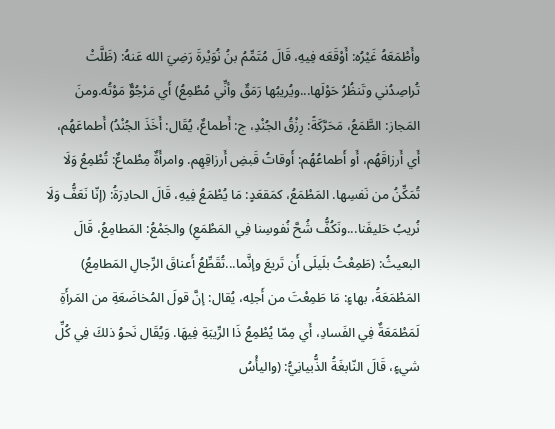وأَطْمَعَهُ غَيْرُه: أَوْقَعَه فِيهِ، قَالَ مُتَمِّمُ بنُ نُوَيْرةَ رَضِيَ الله عَنهُ: (ظَلَّتْ تُراصِدُني وتَنظُرُ حَوْلَها...ويُريبُها رَمَقٌ وأنِّي مُطْمِعُ) أَي مَرْجُوٌّ مَوْتُه.ومنَ المَجاز: الطَّمَعُ، مَحَرَّكَةً: رِزْقُ الجُنْدِ، ج: أَطماعٌ، يُقَال: أَخَذَ الجُنْدُ) أَطماعَهُم، أَي أَرزاقَهُم، أَو أَطماعُهُم: أَوقاتُ قَبضِ أَرزاقِهِم. وامرأَةٌ مِطْماعٌ: تُطْمِعُ وَلَا تُمَكِّنُ من نَفسِها. المَطْمَعُ، كمَقعَدٍ: مَا يُطْمَعُ فِيهِ، قَالَ الحادِرَةُ: (إنّا نَعَفُّ وَلَا نُريبُ حَليفَنا...ونَكُفُّ شُحَّ نُفوسِنا فِي المَطْمَعِ) والجَمْعُ: المَطامِعُ، قَالَ البعيثُ: (طَمِعْتُ بلَيلَى أَن تَريعَ وإنَّما...تُقَطِّعُ أَعناقَ الرِّجالِ المَطامِعُ) المَطْمَعَةُ، بهاءٍ: مَا طَمِعْتَ من أَجلِه، يُقال: إنَّ قولَ المُخاضَعَةِ من المَرأَةِ لَمَطْمَعَةٌ فِي الفَسادِ، أَي مِمّا يُطْمِعُ ذَا الرِّيبَةِ فِيهَا. وَيُقَال نَحوُ ذلكَ فِي كُلِّ شيءٍ، قَالَ النّابغَةُ الذُّبيانِيُّ: (واليأْسُ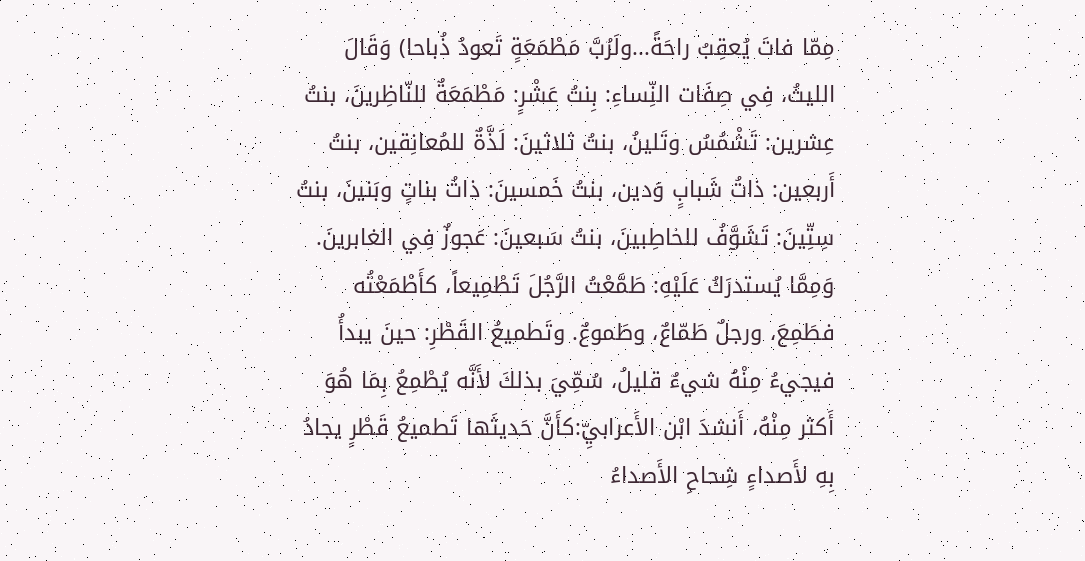مِمّا فاتَ يُعقِبُ راحَةً...ولَرُبَّ مَطْمَعَةٍ تَعودُ ذُباحا) وَقَالَ الليثُ، فِي صِفَات النِّساءِ: بِنتُ عَشْرٍ: مَطْمَعَةٌ للنّاظِرينَ، بنتُ عِشرين: تَشْمُسُ وتَلينُ، بنتُ ثلاثينَ: لَذَّةٌ للمُعانِقين، بنتُ أَربعين: ذاتُ شَبابٍ وَدين، بنتُ خَمسينَ: ذاتُ بناتٍ وبَنينَ، بنتُ سِتِّينَ: تَشَوَّفُ للخاطِبينَ، بنتُ سَبعينَ: عَجوزٌ فِي الغابرينَ. وَمِمَّا يُستدرَكُ عَلَيْهِ: طَمَّعْتُ الرَّجُلَ تَطْمِيعاً، كأَطْمَعْتُه فطَمِعَ، ورجلٌ طَمّاعٌ، وطَموعٌ. وتَطميعُ القَطْرِ: حينَ يبدأُ فيجيءُ مِنْهُ شيءٌ قليلُ، سُمِّيَ بذلكَ لأَنَّه يُطْمِعُ بِمَا هُوَ أَكثر مِنْهُ، أَنشدَ ابْن الأَعرابيِّ:كأَنَّ حَديثَها تَطميعُ قَطْرٍ يجادُ بِهِ لأَصداءٍ شِحاحِ الأَصداءُ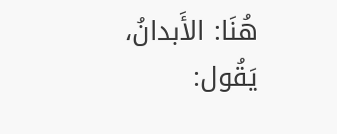هُنَا: الأَبدانُ، يَقُول: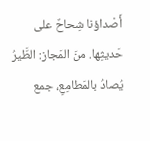أَصْداؤنا شِحاحٌ على حَديثِها. منَ المَجاز: الطَّيرُ يُصادُ بالمَطامِعِ، جمع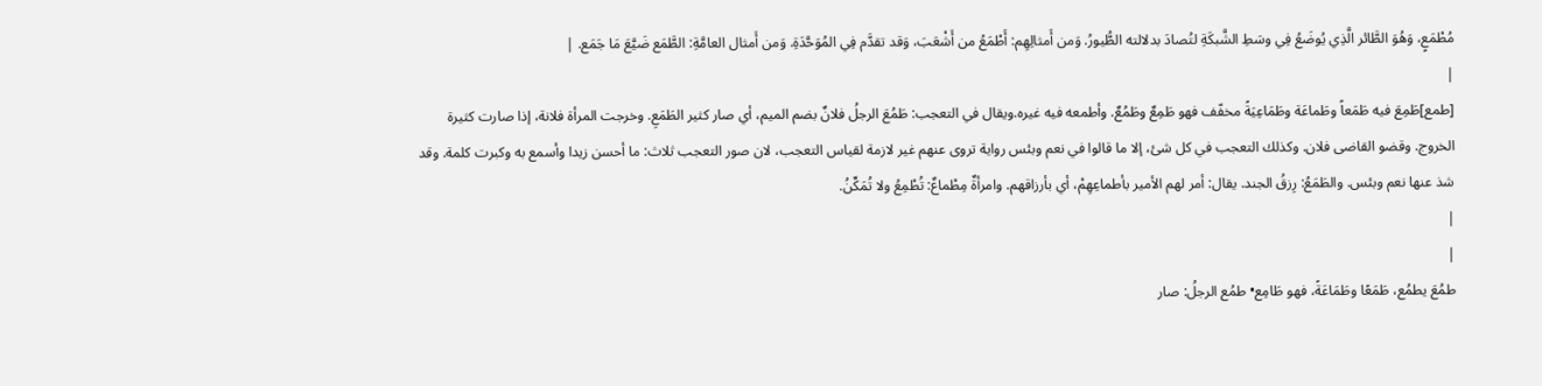مُطْمَعٍ، وَهُوَ الطَّائر الَّذِي يُوضَعُ فِي وسَطِ الشَّبكَةِ لتُصادَ بدلالته الطُّيورُ. وَمن أَمثالِهِم: أَطْمَعُ من أَشْعَبَ، وَقد تقدَّم فِي المُوَحَّدَةِ. وَمن أَمثال العامَّةِ: الطَّمَع ضَيَّعَ مَا جَمَع. |
|
[طمع]طَمِعَ فيه طَمَعاً وطَماعَة وطَمَاعِيَةً مخفّف فهو طَمِعٌ وطَمُعٌ. وأطمعه فيه غيره.ويقال في التعجب: طَمُعَ الرجلُ فلانٌ بضم الميم، أي صار كثير الطَمَعِ. وخرجت المرأة فلانة، إذا صارت كثيرة الخروج. وقضو القاضى فلان. وكذلك التعجب في كل شئ، إلا ما قالوا في نعم وبئس رواية تروى عنهم غير لازمة لقياس التعجب، لان صور التعجب ثلاث: ما أحسن زيدا وأسمع به وكبرت كلمة. وقد شذ عنها نعم وبئس. والطَمَعُ: رِزقُ الجند. يقال: أمر لهم الأمير بأطماعِهِمْ، أي بأرزاقهم. وامرأةٌ مِطْماعٌ: تُطْمِعُ ولا تُمَكِّنُ.
|
|
طمُعَ يطمُع، طَمَعًا وطَمَاعَةً، فهو طَامِع• طمُع الرجلُ: صار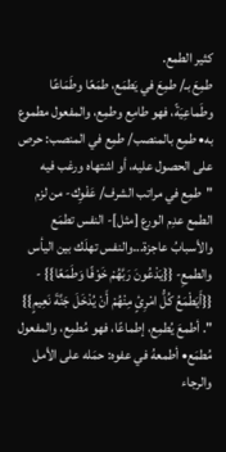كثير الطمع.
طمِعَ بـ/ طمِعَ في يَطمَع، طمَعًا وطَمَاعًا وطَماعِيَةً، فهو طامِع وطمِع، والمفعول مطموع به• طمِع بالمنصب/ طمِع في المنصب: حرص على الحصول عليه، أو اشتهاه ورغب فيه "طمِع في مراتب الشرف/ عَفْوِك- من لزم الطمع عدِم الورع [مثل]- النفس تطمَع والأسبابُ عاجزة...والنفس تهلَك بين اليأس والطمعِ- {{يَدْعُونَ رَبَّهُمْ خَوْفًا وَطَمَعًا}} - {{أَيَطْمَعُ كُلُّ امْرِئٍ مِنْهُمْ أَنْ يُدْخَلَ جَنَّةَ نَعِيمٍ}} ". أطمعَ يُطمِع، إطماعًا، فهو مُطمِع، والمفعول مُطمَع• أطمعهُ في عفوه: حمَله على الأمل والرجاء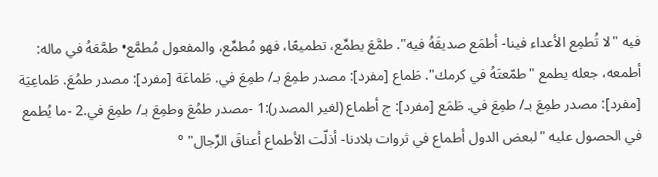فيه "لا تُطمِع الأعداء فينا- أطمَع صديقَهُ فيه". طمَّعَ يطمِّع، تطميعًا، فهو مُطمِّع، والمفعول مُطمَّع• طمَّعَهُ في ماله: أطمعه، جعله يطمع "طمّعتَهُ في كرمك". طَماع [مفرد]: مصدر طمِعَ بـ/ طمِعَ في. طَماعَة [مفرد]: مصدر طمُعَ. طَماعِيَة [مفرد]: مصدر طمِعَ بـ/ طمِعَ في. طَمَع [مفرد]: ج أطماع (لغير المصدر):1 -مصدر طمُعَ وطمِعَ بـ/ طمِعَ في.2 -ما يُطمع في الحصول عليه "لبعض الدول أطماع في ثروات بلادنا- أذلّت الأطماع أعناقَ الرِّجال" °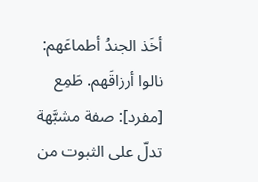أخَذ الجندُ أطماعَهم: نالوا أرزاقَهم. طَمِع [مفرد]: صفة مشبَّهة تدلّ على الثبوت من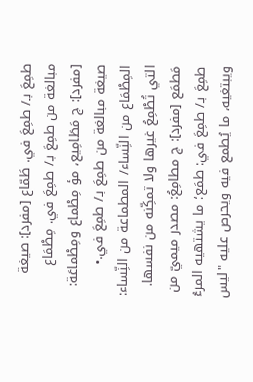طمِعَ بـ/ طمِعَ في. طَمّاع [مفرد]: صيغة مبالغة من طمِعَ بـ/ طمِعَ في. مِطْمَاع [مفرد]: ج مَطَامِيع، مؤ مِطْماع ومِطْماعَة: صيغة مبالغة من طمِعَ بـ/ طمِعَ في.• المِطْمَاع من النِّساء/ المطماعة من النِّساء: التي تُطْمِعُ غيرها ولا تمكِّنه من نفسها. مَطمَع [مفرد]: ج مطامِعُ: مصدر ميميّ من طمِعَ بـ/ طمِعَ في: طمَع؛ ما يشتهيه المرءُ ويبتغيه، ما يُطمع فيه ويحرص عليه "ليس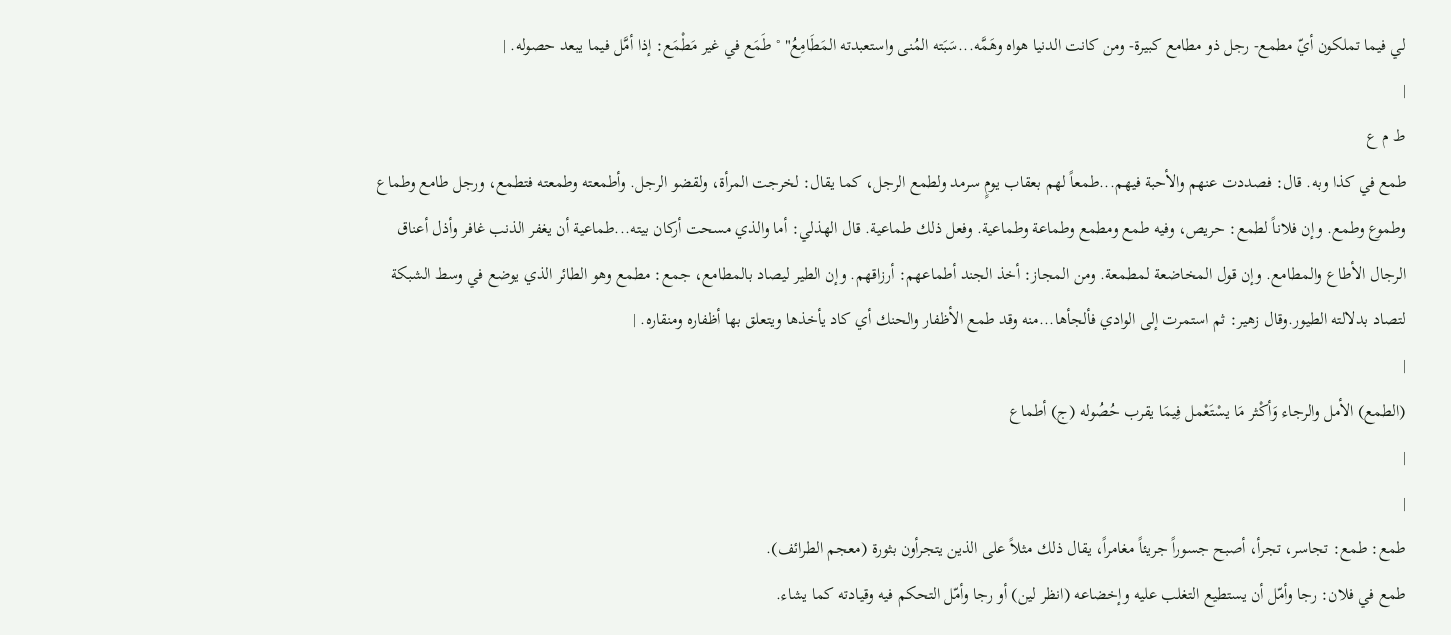لي فيما تملكون أيّ مطمع- رجل ذو مطامع كبيرة- ومن كانت الدنيا هواه وهَمَّه...سَبَته المُنى واستعبدته المَطَامِعُ" ° طَمَع في غير مَطْمَع: إذا أمَّل فيما يبعد حصوله. |
|
ط م ع
طمع في كذا وبه. قال: فصددت عنهم والأحبة فيهم...طمعاً لهم بعقاب يومٍ سرمد ولطمع الرجل، كما يقال: لخرجت المرأة، ولقضو الرجل. وأطمعته وطمعته فتطمع، ورجل طامع وطماع وطموع وطمع. وإن فلاناً لطمع: حريص، وفيه طمع ومطمع وطماعة وطماعية. وفعل ذلك طماعية. قال الهذلي: أما والذي مسحت أركان بيته...طماعية أن يغفر الذنب غافر وأذل أعناق الرجال الأطاع والمطامع. وإن قول المخاضعة لمطمعة. ومن المجاز: أخذ الجند أطماعهم: أرزاقهم. وإن الطير ليصاد بالمطامع، جمع: مطمع وهو الطائر الذي يوضع في وسط الشبكة لتصاد بدلالته الطيور.وقال زهير: ثم استمرت إلى الوادي فألجأها...منه وقد طمع الأظفار والحنك أي كاد يأخذها ويتعلق بها أظفاره ومنقاره. |
|
(الطمع) الأمل والرجاء وَأكْثر مَا يسْتَعْمل فِيمَا يقرب حُصُوله (ج) أطماع
|
|
طمع: طمع: تجاسر، تجرأ، أصبح جسوراً جريئاً مغامراً، يقال ذلك مثلاً على الذين يتجرأون بثورة (معجم الطرائف).
طمع في فلان: رجا وأمّل أن يستطيع التغلب عليه وإخضاعه (انظر لين) أو رجا وأمّل التحكم فيه وقيادته كما يشاء.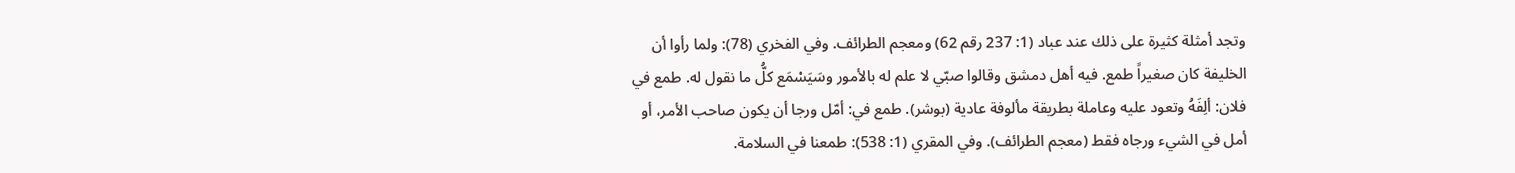وتجد أمثلة كثيرة على ذلك عند عباد (1: 237 رقم 62) ومعجم الطرائف. وفي الفخري (78): ولما رأوا أن الخليفة كان صغيراً طمع. فيه أهل دمشق وقالوا صبّي لا علم له بالأمور وسَيَسْمَع كلُّ ما نقول له. طمع في فلان: ألِفَهُ وتعود عليه وعاملة بطريقة مألوفة عادية (بوشر). طمع في: أمّل ورجا أن يكون صاحب الأمر، أو أمل في الشيء ورجاه فقط (معجم الطرائف). وفي المقري (1: 538): طمعنا في السلامة.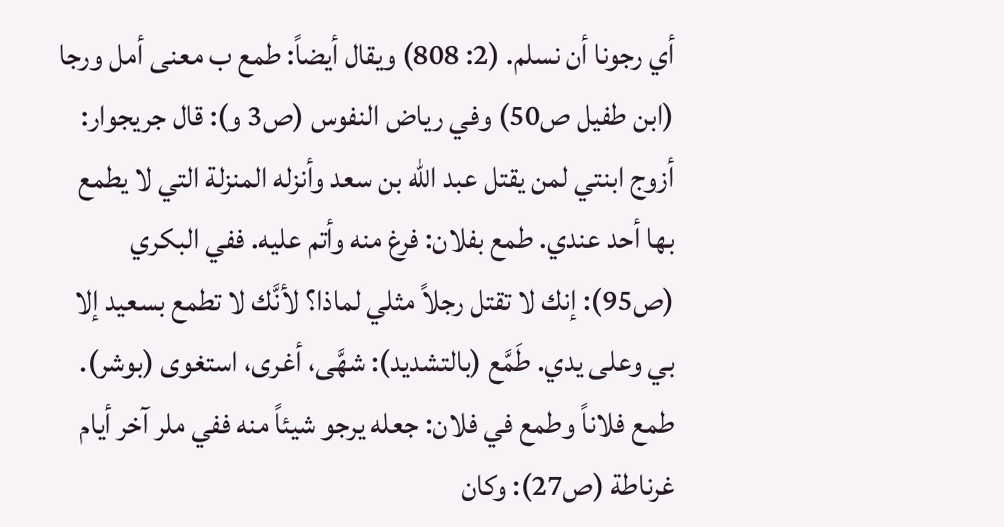أي رجونا أن نسلم. (2: 808) ويقال أيضاً: طمع ب معنى أمل ورجا (ابن طفيل ص50) وفي رياض النفوس (ص3 و): قال جريجوار: أزوج ابنتي لمن يقتل عبد الله بن سعد وأنزله المنزلة التي لا يطمع بها أحد عندي. طمع بفلان: فرغ منه وأتم عليه. ففي البكري (ص95): إنك لا تقتل رجلاً مثلي لماذا؟ لأنَّك لا تطمع بسعيد إلا بي وعلى يدي. طَمَّع (بالتشديد): شهَّى، أغرى، استغوى (بوشر). طمع فلاناً وطمع في فلان: جعله يرجو شيئاً منه ففي ملر آخر أيام غرناطة (ص27): وكان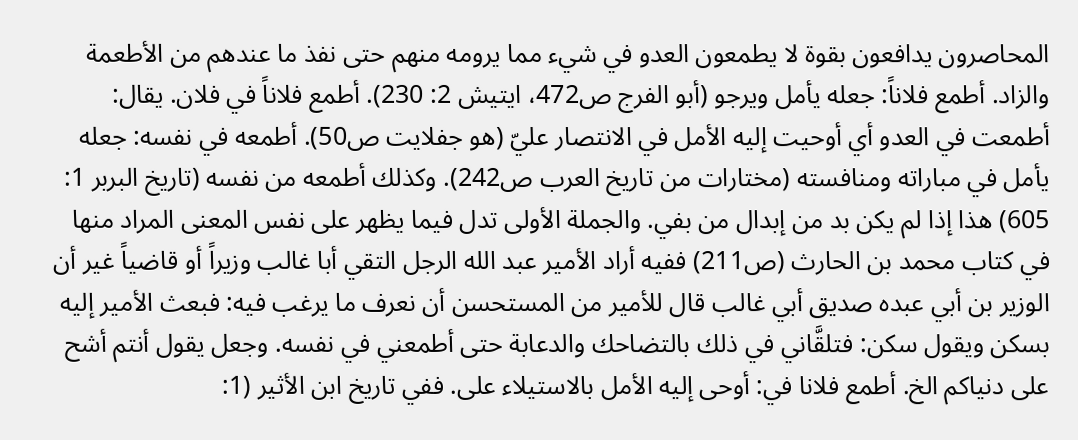المحاصرون يدافعون بقوة لا يطمعون العدو في شيء مما يرومه منهم حتى نفذ ما عندهم من الأطعمة والزاد. أطمع فلاناً: جعله يأمل ويرجو (أبو الفرج ص472، ايتيش 2: 230). أطمع فلاناً في فلان. يقال: أطمعت في العدو أي أوحيت إليه الأمل في الانتصار عليّ (هو جفلايت ص50). أطمعه في نفسه: جعله يأمل في مباراته ومنافسته (مختارات من تاريخ العرب ص242). وكذلك أطمعه من نفسه (تاريخ البربر 1: 605) هذا إذا لم يكن بد من إبدال من بفي. والجملة الأولى تدل فيما يظهر على نفس المعنى المراد منها في كتاب محمد بن الحارث (ص211) ففيه أراد الأمير عبد الله الرجل التقي أبا غالب وزيراً أو قاضياً غير أن الوزير بن أبي عبده صديق أبي غالب قال للأمير من المستحسن أن نعرف ما يرغب فيه: فبعث الأمير إليه بسكن ويقول سكن: فتلقَّاني في ذلك بالتضاحك والدعابة حتى أطمعني في نفسه. وجعل يقول أنتم أشح على دنياكم الخ. أطمع فلانا في: أوحى إليه الأمل بالاستيلاء على. ففي تاريخ ابن الأثير (1: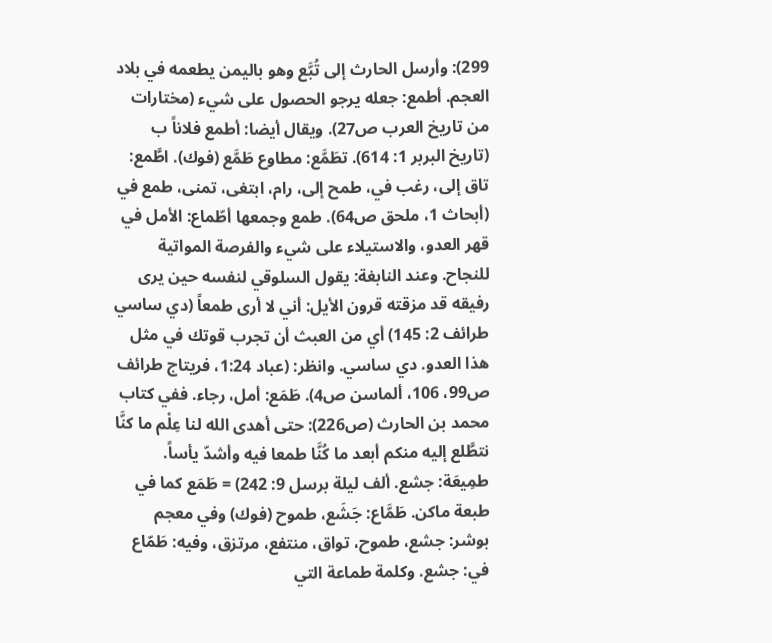299): وأرسل الحارث إلى تُبَّع وهو باليمن يطعمه في بلاد العجم. أطمع: جعله يرجو الحصول على شيء (مختارات من تاريخ العرب ص27). ويقال أيضا: أطمع فلاناً ب (تاريخ البربر 1: 614). تطَمَّع: مطاوع طَمَّع (فوك). اطَّمع: تاق إلى، رغب في، طمح إلى، رام، ابتغى، تمنى، طمع في (أبحاث 1، ملحق ص64). طمع وجمعها أطّماع: الأمل في قهر العدو، والاستيلاء على شيء والفرصة المواتية للنجاح. وعند النابغة: يقول السلوقي لنفسه حين يرى رفيقه قد مزقته قرون الأيل: أني لا أرى طمعاً (دي ساسي طرائف 2: 145) أي من العبث أن تجرب قوتك في مثل هذا العدو. دي ساسي. وانظر: (عباد 1:24، فريتاج طرائف ص99، 106، ألماسن ص4). طَمَع: أمل، رجاء. ففي كتاب محمد بن الحارث (ص226): حتى أهدى الله لنا عِلْم ما كنَّا نتطَّلع إليه منكم أبعد ما كُنَّا طمعا فيه وأشدّ يأساً. طمِيعَة: جشع. ألف ليلة برسل 9: 242) = طَمَع كما في طبعة ماكن. طَمَّاع: جَشَع، طموح (فوك) وفي معجم بوشر: جشع، طموح، تواق، منتفع، مرتزق، وفيه: طَمّاع في: جشع. وكلمة طماعة التي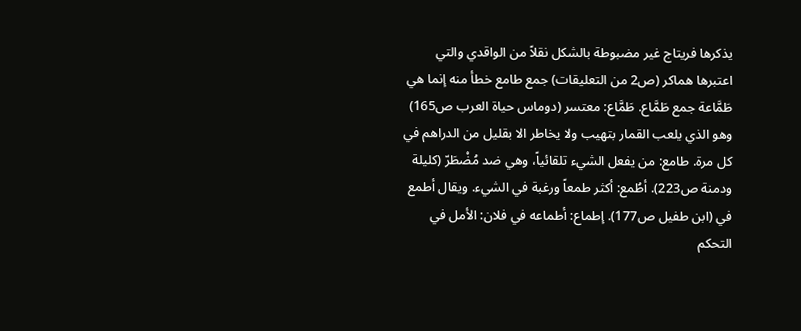يذكرها فريتاج غير مضبوطة بالشكل نقلاً من الواقدي والتي اعتبرها هماكر (ص2 من التعليقات) جمع طامع خطأ منه إنما هي طَمَّاعة جمع طَمَّاع. طَمَّاع: معتسر (دوماس حياة العرب ص165) وهو الذي يلعب القمار بتهيب ولا يخاطر الا بقليل من الدراهم في كل مرة. طامع: من يفعل الشيء تلقائياً، وهي ضد مُضْطَرّ (كليلة ودمنة ص223). أطُمع: أكثر طمعاً ورغبة في الشيء. ويقال أطمع في (ابن طفيل ص177). إطماع: أطماعه في فلان: الأمل في التحكم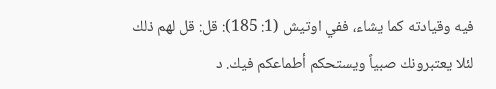فيه وقيادته كما يشاء، ففي اوتيش (1: 185): قل: قل لهم ذلك لئلا يعتبرونك صبياً ويستحكم أطماعكم فيك. د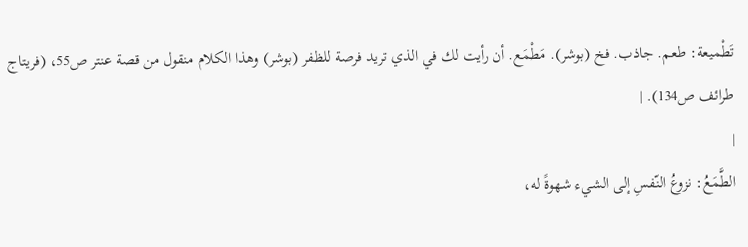تَطْميعة: طعم. جاذب. فخ (بوشر). مَطْمَع. أن رأيت لك في الذي تريد فرصة للظفر (بوشر) وهذا الكلام منقول من قصة عنتر ص55، (فريتاج طرائف ص134). |
|
الطَّمَعُ: نزوعُ النّفسِ إلى الشيء شهوةً له،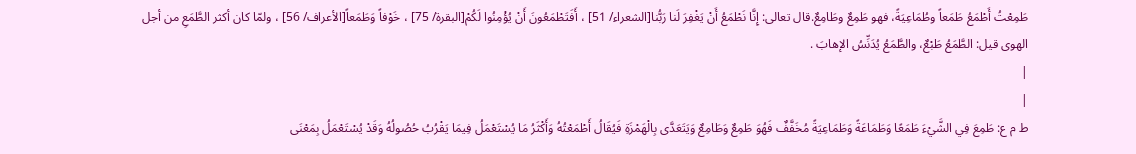طَمِعْتُ أَطْمَعُ طَمَعاً وطُمَاعِيَةً، فهو طَمِعٌ وطَامِعٌ.قال تعالى: إِنَّا نَطْمَعُ أَنْ يَغْفِرَ لَنا رَبُّنا[الشعراء/ 51] ، أَفَتَطْمَعُونَ أَنْ يُؤْمِنُوا لَكُمْ[البقرة/ 75] ، خَوْفاً وَطَمَعاً[الأعراف/ 56] ، ولمّا كان أكثر الطَّمَعِ من أجل الهوى قيل: الطَّمَعُ طَبْعٌ، والطَّمَعُ يُدَنِّسُ الإهابَ .
|
|
ط م ع: طَمِعَ فِي الشَّيْءَ طَمَعًا وَطَمَاعَةً وَطَمَاعِيَةً مُخَفَّفٌ فَهُوَ طَمِعٌ وَطَامِعٌ وَيَتَعَدَّى بِالْهَمْزَةِ فَيُقَالُ أَطْمَعْتُهُ وَأَكْثَرُ مَا يُسْتَعْمَلُ فِيمَا يَقْرُبُ حُصُولُهُ وَقَدْ يُسْتَعْمَلُ بِمَعْنَى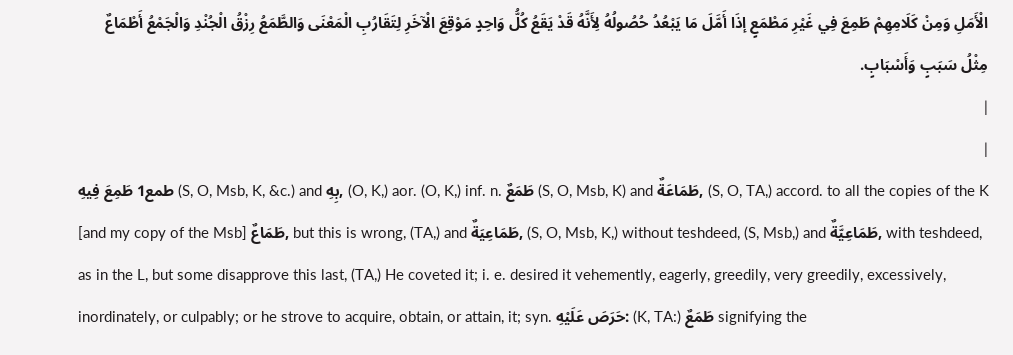الْأَمَلِ وَمِنْ كَلَامِهِمْ طَمِعَ فِي غَيْرِ مَطْمَعٍ إذَا أَمَّلَ مَا يَبْعُدُ حُصُولُهُ لِأَنَّهُ قَدْ يَقَعُ كُلُّ وَاحِدٍ مَوْقِعَ الْآخَرِ لِتَقَارُبِ الْمَعْنَى وَالطَّمَعُ رِزْقُ الْجُنْدِ وَالْجَمْعُ أَطْمَاعٌ مِثْلُ سَبَبٍ وَأَسْبَابٍ.
|
|
طمع1 طَمِعَ فِيهِ (S, O, Msb, K, &c.) and بِهِ, (O, K,) aor. (O, K,) inf. n. طَمَعٌ (S, O, Msb, K) and طَمَاعَةٌ, (S, O, TA,) accord. to all the copies of the K [and my copy of the Msb] طَمَاعٌ, but this is wrong, (TA,) and طَمَاعِيَةٌ, (S, O, Msb, K,) without teshdeed, (S, Msb,) and طَمَاعِيَّةٌ, with teshdeed, as in the L, but some disapprove this last, (TA,) He coveted it; i. e. desired it vehemently, eagerly, greedily, very greedily, excessively, inordinately, or culpably; or he strove to acquire, obtain, or attain, it; syn. حَرَصَ عَلَيْهِ: (K, TA:) طَمَعٌ signifying the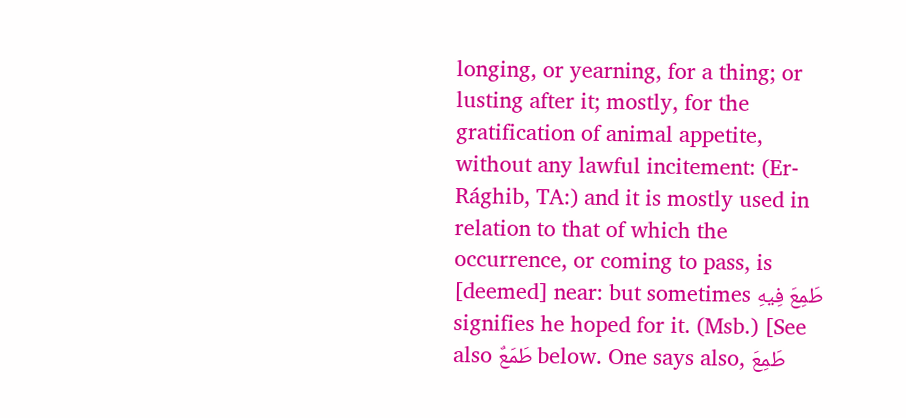longing, or yearning, for a thing; or lusting after it; mostly, for the gratification of animal appetite, without any lawful incitement: (Er-Rághib, TA:) and it is mostly used in relation to that of which the occurrence, or coming to pass, is [deemed] near: but sometimes طَمِعَ فِيهِ signifies he hoped for it. (Msb.) [See also طَمَعٌ below. One says also, طَمِعَ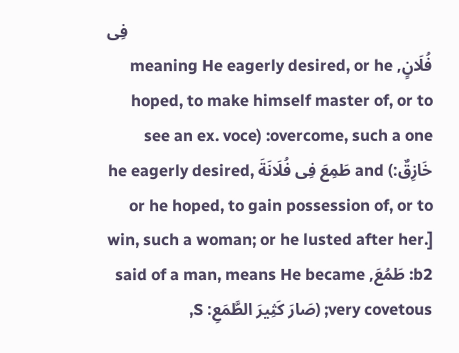فِى
فُلَانٍ, meaning He eagerly desired, or he hoped, to make himself master of, or to overcome, such a one: (see an ex. voce خَازِقٌ:) and طَمِعَ فِى فُلَانَةَ he eagerly desired, or he hoped, to gain possession of, or to win, such a woman; or he lusted after her.] b2: طَمُعَ, said of a man, means He became very covetous; (صَارَ كَثِيرَ الطَّمَعِ: S,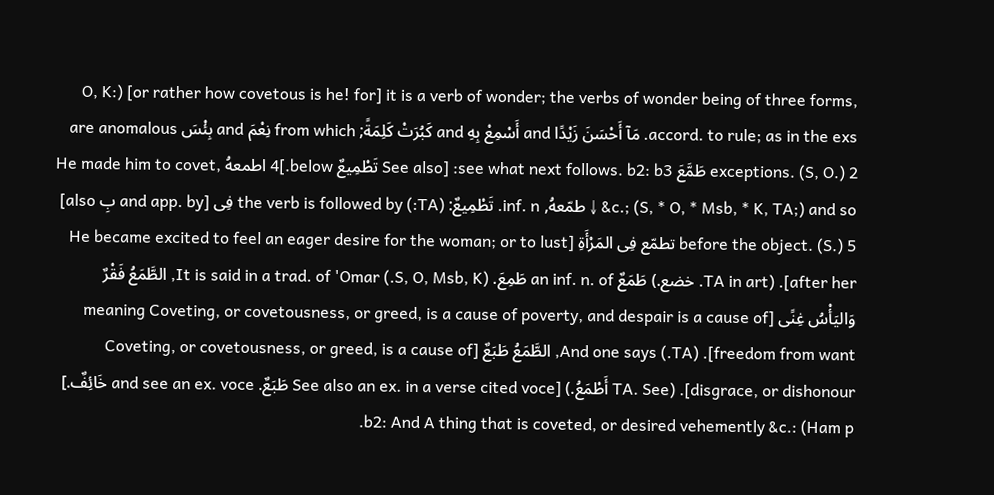O, K:) [or rather how covetous is he! for] it is a verb of wonder; the verbs of wonder being of three forms, accord. to rule; as in the exs. مَآ أَحْسَنَ زَيْدًا and أَسْمِعْ بِهِ and كَبُرَتْ كَلِمَةً; from which نِعْمَ and بِئْسَ are anomalous exceptions. (S, O.) 2 طَمَّعَ see what next follows. b2: b3: [See also تَطْمِيعٌ below.]4 اطمعهُ He made him to covet, &c.; (S, * O, * Msb, * K, TA;) and so ↓ طمّعهُ, inf. n. تَطْمِيعٌ: (TA:) the verb is followed by فِى [and app. by بِ also] before the object. (S.) 5 تطمّع فِى المَرْأَةِ [He became excited to feel an eager desire for the woman; or to lust after her]. (TA in art. خضع.) طَمَعٌ an inf. n. of طَمِعَ. (S, O, Msb, K.) It is said in a trad. of 'Omar, الطَّمَعُ فَقْرٌ وَاليَأْسُ غِنًى [meaning Coveting, or covetousness, or greed, is a cause of poverty, and despair is a cause of freedom from want]. (TA.) And one says, الطَّمَعُ طَبَعٌ [Coveting, or covetousness, or greed, is a cause of disgrace, or dishonour]. (TA. See أَطْمَعُ.) [See also an ex. in a verse cited voce طَبَعٌ. and see an ex. voce خَائِفٌ.] b2: And A thing that is coveted, or desired vehemently &c.: (Ham p.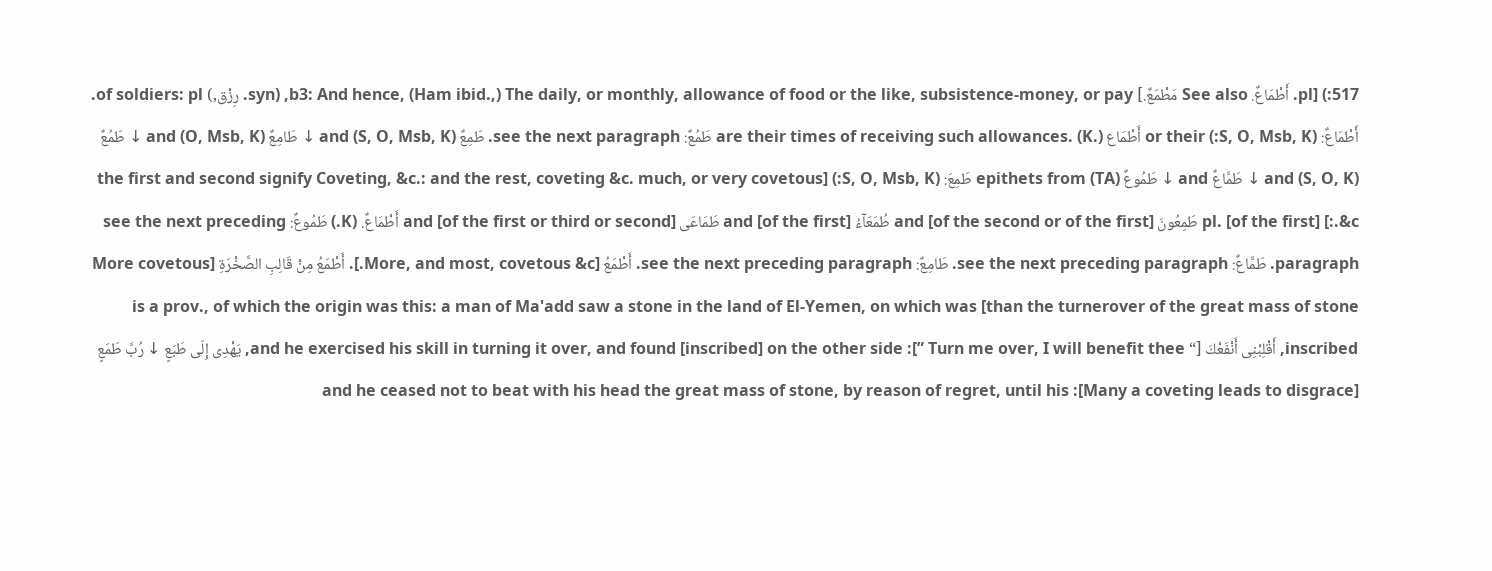517:) [pl. أَطْمَاعٌ. See also مَطْمَعٌ.] b3: And hence, (Ham ibid.,) The daily, or monthly, allowance of food or the like, subsistence-money, or pay, (syn. رِزْق,) of soldiers: pl. أَطْمَاعٌ: (S, O, Msb, K:) or their أَطْمَاع are their times of receiving such allowances. (K.) طَمُعٌ: see the next paragraph. طَمِعٌ (S, O, Msb, K) and ↓ طَامِعٌ (O, Msb, K) and ↓ طَمُعٌ (S, O, K) and ↓ طَمَّاعٌ and ↓ طَمُوعٌ (TA) epithets from طَمِعَ: (S, O, Msb, K:) [the first and second signify Coveting, &c.: and the rest, coveting &c. much, or very covetous &c.:] pl. [of the first] طَمِعُونَ and [of the second or of the first] طُمَعَآءُ and [of the first] طَمَاعَى and [of the first or third or second] أَطْمَاعٌ. (K.) طَمُوعٌ: see the next preceding paragraph. طَمَّاعٌ: see the next preceding paragraph. طَامِعٌ: see the next preceding paragraph. أَطْمَعُ [More, and most, covetous &c.]. أَطْمَعُ مِنْ قَالِبِ الصَّخْرَةِ [More covetous than the turnerover of the great mass of stone] is a prov., of which the origin was this: a man of Ma'add saw a stone in the land of El-Yemen, on which was inscribed, أَقْلِبْنِى أَنْفَعْكَ [“ Turn me over, I will benefit thee ”]: and he exercised his skill in turning it over, and found [inscribed] on the other side, يَهْدِى إِلَى طَبَعٍ ↓ رُبَّ طَمَعٍ [Many a coveting leads to disgrace]: and he ceased not to beat with his head the great mass of stone, by reason of regret, until his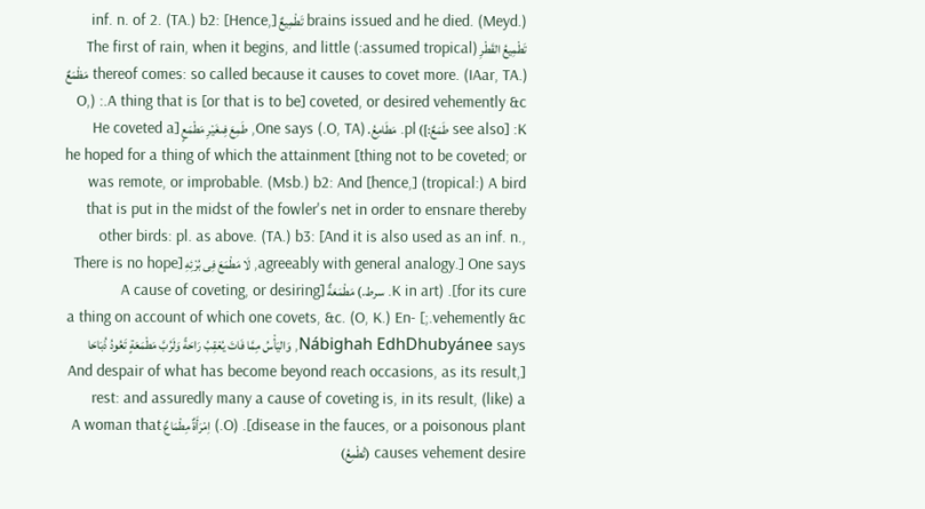brains issued and he died. (Meyd.) تَطْمِيعٌ inf. n. of 2. (TA.) b2: [Hence,] تَطْمِيعُ القَطْرِ (assumed tropical:) The first of rain, when it begins, and little thereof comes: so called because it causes to covet more. (IAar, TA.) مَظْمَعٌ A thing that is [or that is to be] coveted, or desired vehemently &c.: (O, K: [see also طَمَعٌ:]) pl. مَطَامِعُ. (O, TA.) One says, طَمِعَ فِىغَيْرِ مَطْمَعٍ [He coveted a thing not to be coveted; or] he hoped for a thing of which the attainment was remote, or improbable. (Msb.) b2: And [hence,] (tropical:) A bird that is put in the midst of the fowler's net in order to ensnare thereby other birds: pl. as above. (TA.) b3: [And it is also used as an inf. n., agreeably with general analogy.] One says, لَا مَطْمَعَ فِى بُرْئِهِ [There is no hope for its cure]. (K in art. سرط.) مَطْمَعَةٌ [A cause of coveting, or desiring vehemently &c.;] a thing on account of which one covets, &c. (O, K.) En-Nábighah EdhDhubyánee says, وَاليَأْسُ مِمَّا فَاتَ يُعْقِبُ رَاحَةً وَلَرُبَّ مَطْمَعَةٍ تَعُودُ ذُبَاحَا [And despair of what has become beyond reach occasions, as its result, rest: and assuredly many a cause of coveting is, in its result, (like) a disease in the fauces, or a poisonous plant]. (O.) اِمْرَأَةٌ مِطْمَاعٌ A woman that causes vehement desire (تُطْمِعُ)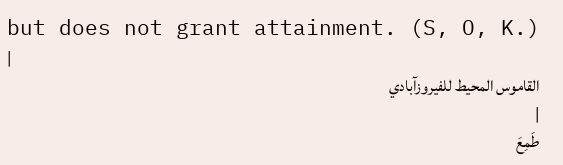but does not grant attainment. (S, O, K.) |
القاموس المحيط للفيروزآبادي
|
طَمِعَ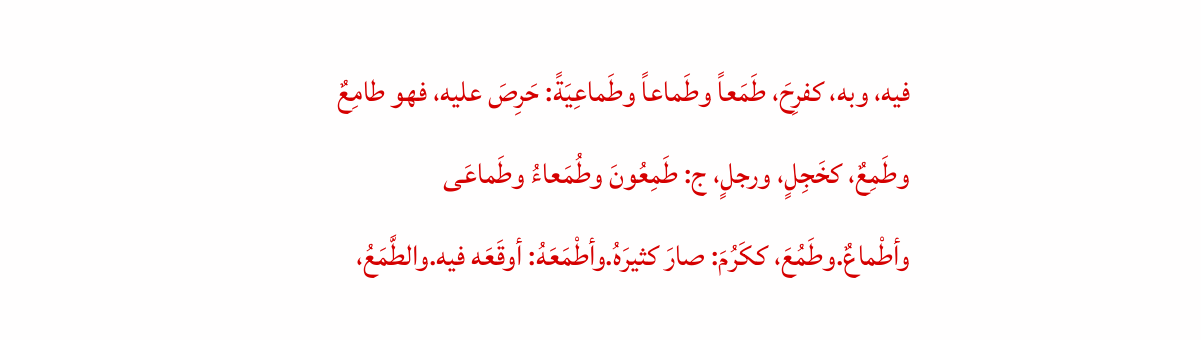فيه، وبه، كفرِحَ، طَمَعاً وطَماعاً وطَماعِيَةً: حَرِصَ عليه، فهو طامِعٌ وطَمِعٌ، كخَجِلٍ، ورجلٍ، ج: طَمِعُونَ وطُمَعاءُ وطَماعَى وأطْماعٌ.وطَمُعَ، ككَرُمَ: صارَ كثيرَهُ.وأطْمَعَهُ: أوقَعَه فيه.والطَّمَعُ،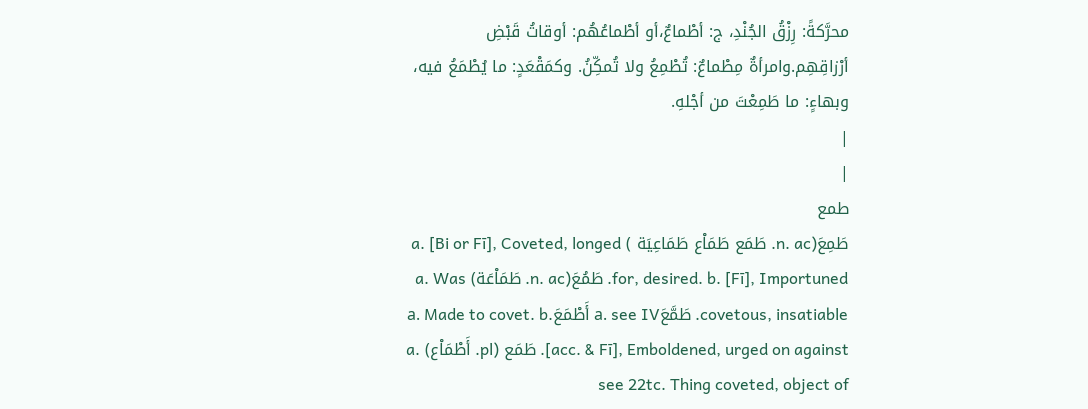محرَّكةً: رِزْقُ الجُنْدِ، ج: أطْماعٌ،أو أطْماعُهُم: أوقاتُ قَبْضِ أرْزاقِهِم.وامرأةٌ مِطْماعٌ: تُطْمِعُ ولا تُمكِّنُ. وكمَقْعَدٍ: ما يُطْمَعُ فيه، وبهاءٍ: ما طَمِعْتَ من أجْلهِ.
|
|
طمع
طَمِعَ(n. ac. طَمَع طَمَاْع طَمَاعِيَة ) a. [Bi or Fī], Coveted, longed for, desired. b. [Fī], Importuned. طَمُعَ(n. ac. طَمَاْعَة) a. Was covetous, insatiable. طَمَّعَa. see IV أَطْمَعَa. Made to covet. b. [acc. & Fī], Emboldened, urged on against. طَمَع (pl. أَطْمَاْع) a. see 22tc. Thing coveted, object of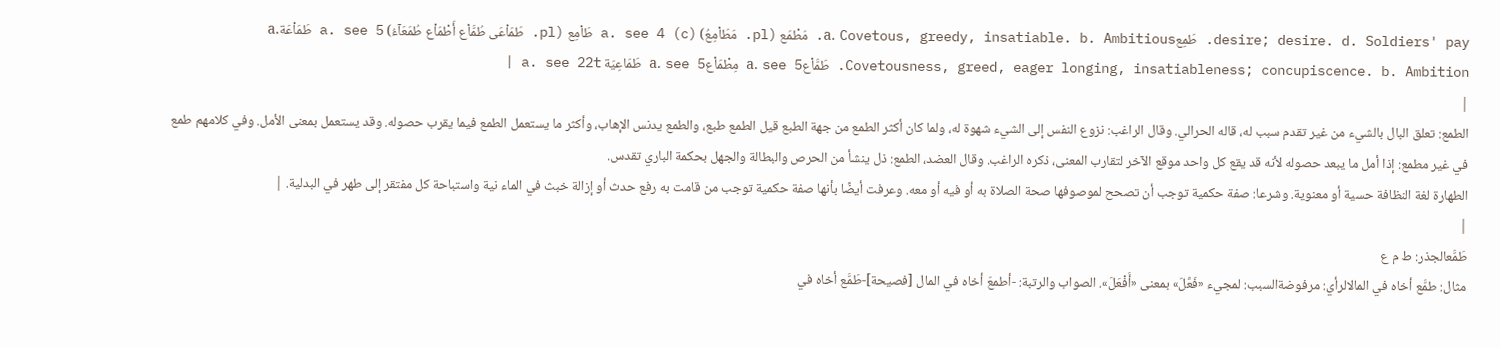desire; desire. d. Soldiers' pay. طَمِعa. Covetous, greedy, insatiable. b. Ambitious. مَطْمَع (pl. مَطَاْمِعُ) a. see 4 (c) طَاْمِع (pl. طَمَاْعَى طُمَّاْع أَطْمَاْع طُمَعَآءُ) a. see 5 طَمَاْعَةa. Covetousness, greed, eager longing, insatiableness; concupiscence. b. Ambition. طَمَّاْعa. see 5 مِطْمَاْعa. see 5 طَمَاعِيَة a. see 22t |
|
الطمع: تعلق البال بالشيء من غير تقدم سبب له، قاله الحرالي. وقال الراغب: نزوع النفس إلى الشيء شهوة له، ولما كان أكثر الطمع من جهة الطبع قيل الطمع طبع، والطمع يدنس الإهاب، وأكثر ما يستعمل الطمع فيما يقرب حصوله. وقد يستعمل بمعنى الأمل. وفي كلامهم طمع في غير مطمع: إذا أمل ما يبعد حصوله لأنه قد يقع كل واحد موقع الآخر لتقارب المعنى، ذكره الراغب. وقال العضد، الطمع: ذل ينشأ من الحرص والبطالة والجهل بحكمة الباري تقدس.
الطهارة لغة النظافة حسية أو معنوية. وشرعا: صفة حكمية توجب أن تصحح لموصوفها صحة الصلاة به أو فيه أو معه. وعرفت أيضًا بأنها صفة حكمية توجب من قامت به رفع حدث أو إزالة خبث في الماء نية واستباحة كل مفتقر إلى طهر في البدلية. |
|
طَمَّعالجذر: ط م ع
مثال: طمَّع أخاه في المالالرأي: مرفوضةالسبب: لمجيء «فَعَّلَ» بمعنى «أَفْعَلَ». الصواب والرتبة: -أطمعَ أخاه في المال [فصيحة]-طَمَّع أخاه في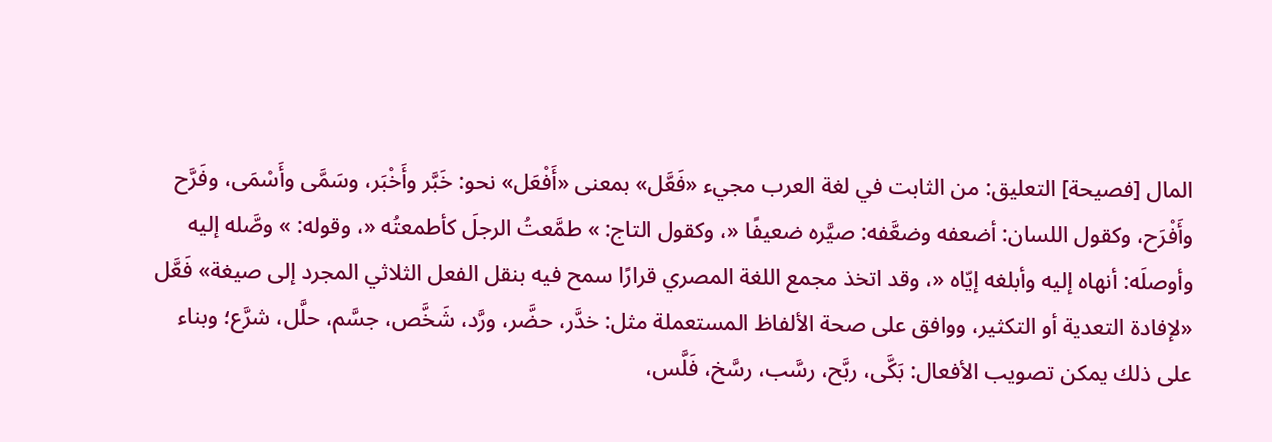المال [فصيحة] التعليق: من الثابت في لغة العرب مجيء «فَعَّل» بمعنى «أَفْعَل» نحو: خَبَّر وأَخْبَر، وسَمَّى وأَسْمَى، وفَرَّح وأَفْرَح، وكقول اللسان: أضعفه وضعَّفه: صيَّره ضعيفًا «، وكقول التاج: » طمَّعتُ الرجلَ كأطمعتُه «، وقوله: » وصَّله إليه وأوصلَه: أنهاه إليه وأبلغه إيّاه «، وقد اتخذ مجمع اللغة المصري قرارًا سمح فيه بنقل الفعل الثلاثي المجرد إلى صيغة» فَعَّل «لإفادة التعدية أو التكثير، ووافق على صحة الألفاظ المستعملة مثل: خدَّر، حضَّر، ورَّد، شَخَّص، جسَّم، حلَّل، شرَّع؛ وبناء على ذلك يمكن تصويب الأفعال: بَكَّى، ربَّح، رسَّب، رسَّخ، فَلَّس،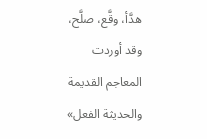هدَّأ، وقَّع، صلَّح، وقد أوردت المعاجم القديمة والحديثة الفعل»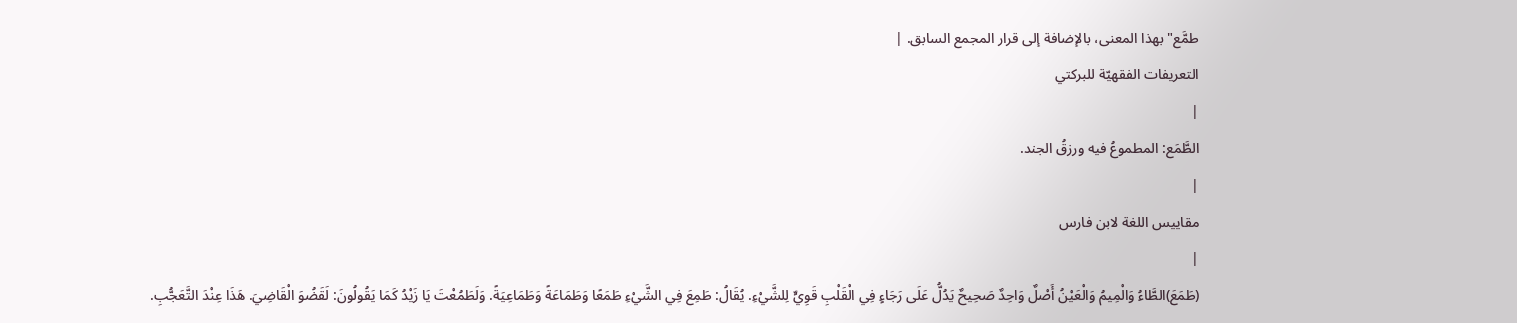طمَّع" بهذا المعنى، بالإضافة إلى قرار المجمع السابق. |
التعريفات الفقهيّة للبركتي
|
الطَّمَع: المطموعُ فيه ورزقُ الجند.
|
مقاييس اللغة لابن فارس
|
(طَمَعَ)الطَّاءُ وَالْمِيمُ وَالْعَيْنُ أَصْلٌ وَاحِدٌ صَحِيحٌ يَدُلُّ عَلَى رَجَاءٍ فِي الْقَلْبِ قَوِيٍّ لِلشَّيْءِ. يُقَالُ: طَمِعَ فِي الشَّيْءِ طَمَعًا وَطَمَاعَةً وَطَمَاعِيَةً. وَلَطَمُعْتَ يَا زَيْدُ كَمَا يَقُولُونَ: لَقَضُوَ الْقَاضِيَ. هَذَا عِنْدَ التَّعَجُّبِ.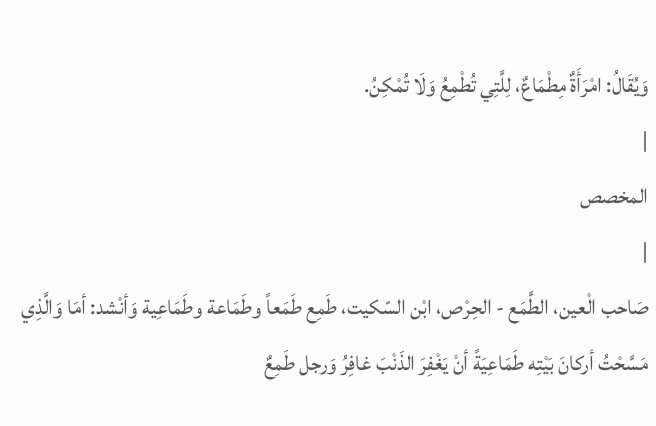وَيُقَالُ: امْرَأَةٌ مِطْمَاعٌ، لِلَّتِي تُطْمِعُ وَلَا تُمْكِنُ.
|
المخصص
|
صَاحب الْعين، الطَّمَع - الحِرْص، ابْن السّكيت، طَمِع طَمَعاً وطَمَاعة وطَمَاعِية وَأنْشد: أمَا وَالَّذِي مَسَّحْتُ أركانَ بَيْتِه طَمَاعِيَةً أنْ يَغْفِرَ الذَنْبَ غافِرُ وَرجل طَمِعٌ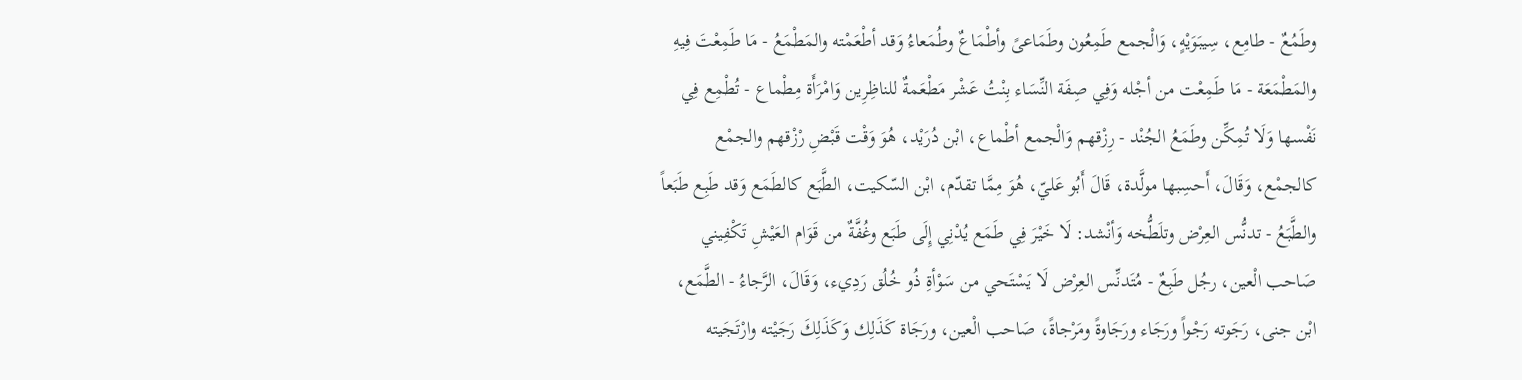وطَمُعٌ - طامِع، سِيبَوَيْهٍ، وَالْجمع طَمِعُون وطَمَاعىً وأطْمَاعٌ وطُمَعاءُ وَقد أطْعَمْته والمَطْمَعُ - مَا طَمِعْتَ فِيهِ والمَطْمَعَة - مَا طَمِعْت من أجْله وَفِي صِفَة النِّسَاء بِنْتُ عَشْر مَطْعَمةٌ للناظِرِين وَامْرَأَة مِطْماع - تُطْمِع فِي نَفْسها وَلَا تُمِكِّن وطَمَعُ الجُنْد - رِزْقهم وَالْجمع أطْماع، ابْن دُرَيْد، هُوَ وَقْت قَبْضِ رْزْقهم والجمْع كالجمْع، وَقَالَ، أَحسِبها مولَّدة، قَالَ أَبُو عَليّ، هُوَ مِمَّا تقدّم، ابْن السّكيت، الطَّبَع كالطَمَع وَقد طَبِع طَبَعاً والطَّبَعُ - تدنُّس العِرْض وتلَطُّخه وَأنْشد: لَا خَيْرَ فِي طَمَع يُدْنِي إِلَى طَبَع وغُفَّةٌ من قَوَام العَيْشِ تَكْفِيني صَاحب الْعين، رجُل طَبِعٌ - مُتَدنِّس العِرْض لَا يَسْتَحي من سَوْأةِ ذُو خُلُق رَدِيء، وَقَالَ، الرَّجاءُ - الطَّمَع، ابْن جنى، رَجَوته رَجْواً ورَجَاء ورَجَاوةً ومَرْجاةً، صَاحب الْعين، ورَجَاة كَذَلِك وَكَذَلِكَ رَجَيْته وارْتَجَيته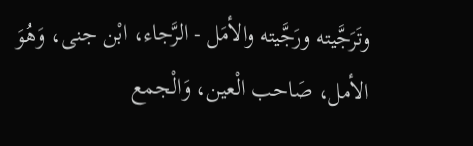وتَرَجَّيته ورَجَّيته والأمَل - الرَّجاء، ابْن جنى، وَهُوَ الأمل، صَاحب الْعين، وَالْجمع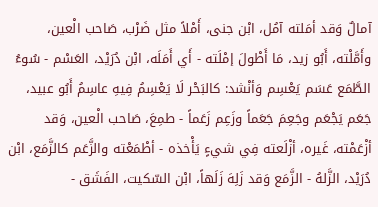آمالٌ وَقد أمَلته آمُل، ابْن جنى، أَمْلاً مثل ضَرْب، صَاحب الْعين، وأَمَّلْته، أَبُو زيد، مَا أَطْولَ إمْلَته - أَي أَمَلَه، ابْن دُرَيْد، العَسْم - سُوءُ الطَّمَع عَسَم يَعْسِم وَأنْشد: كالبَحْر لَا يَعْسِمُ فِيهِ عاسِمُ أَبُو عبيد، جَعَم يَجْعَم وجَعِمَ جَعَماً وزَعِم زَعَماً - طمِعَ، صَاحب الْعين، وَقد أزْعَمْته، غَيره، أزْلَعته فِي شيءٍ يَأْخذه - أطْمَعْته والزَّعَم كالزَّمَع، ابْن دُرَيْد، الزَّلهُ - الزَّمَع وَقد زَلِهَ زَلَهاً، ابْن السّكيت، الفَشَق -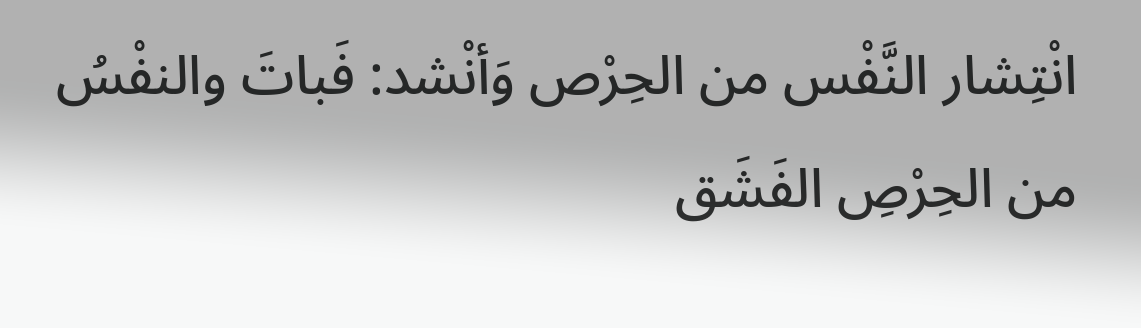انْتِشار النَّفْس من الحِرْص وَأنْشد: فَباتَ والنفْسُ من الحِرْصِ الفَشَق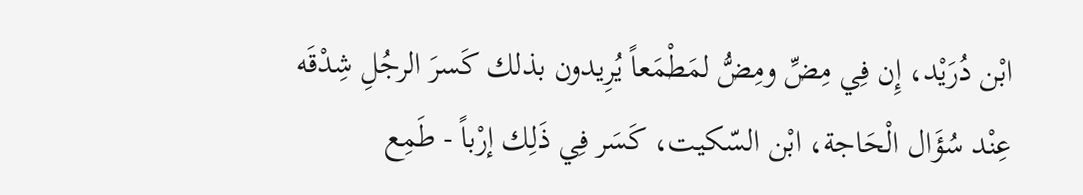ابْن دُرَيْد، إِن فِي مِضِّ ومِضُّ لمَطْمَعاً يُرِيدون بذلك كَسرَ الرجُلِ شِدْقَه عِنْد سُؤَال الْحَاجة، ابْن السّكيت، كَسَر فِي ذَلِك إرْباً - طَمِع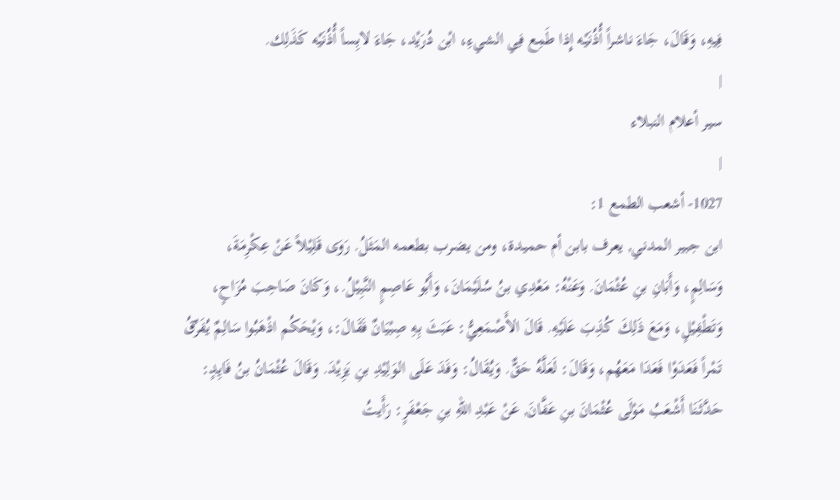فِيهِ، وَقَالَ، جَاءَ ناشراً أُذُنَيْه إِذا طَمِع فِي الشيءِ، ابْن دُرَيْد، جَاءَ لابِساً أُذُنَيْه كَذَلِك.
|
سير أعلام النبلاء
|
1027- أشعب الطمع 1:
ابن جبير المدني, يعرف بابن أم حميدة، ومن يضرب بطعمه المَثَلُ. رَوَى قَلِيْلاً عَنْ عِكْرِمَةَ، وَسَالِمٍ، وَأَبَانِ بنِ عُثْمَانَ. وَعَنْهُ: مَعْدِي بنُ سُلَيْمَانَ، وَأَبُو عَاصِمٍ النَّبِيْلُ.، وَكَانَ صَاحِبَ مُزَاحٍ، وَتَطْفِيْلٍ، وَمَعَ ذَلِكَ كُذِبَ عَلَيْهِ. قَالَ الأَصْمَعِيُّ: عَبَثَ بِهِ صِبْيَانٌ فَقَالَ:، وَيْحَكُم اذْهَبُوا سَالِمٌ يُفَرِّقُ تَمْراً فَعَدَوْا فَعَدَا مَعَهُم، وَقَالَ: لَعَلَّهُ حَقٌّ. وَيُقَالُ: وَفَدَ عَلَى الوَلِيْدِ بنِ يَزِيْدَ. وَقَالَ عُثْمَانُ بنُ فَايِدٍ: حَدَّثَنَا أَشْعَبُ مَوْلَى عُثْمَانَ بنِ عَفَّانَ, عَنْ عَبْدِ اللهِ بنِ جَعْفَرٍ: رَأَيتُ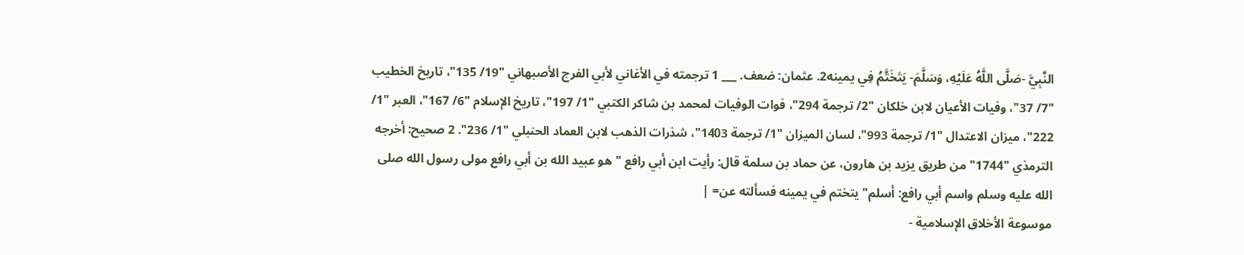النَّبِيَّ -صَلَّى اللَّهُ عَلَيْهِ، وَسَلَّمَ- يَتَخَتَّمُ فِي يمينه2. عثمان: ضعف. ___ 1 ترجمته في الأغاني لأبي الفرج الأصبهاني "19/ 135"، تاريخ الخطيب "7/ 37"، وفيات الأعيان لابن خلكان "2/ ترجمة 294"، فوات الوفيات لمحمد بن شاكر الكتبي "1/ 197"، تاريخ الإسلام "6/ 167"، العبر "1/ 222"، ميزان الاعتدال "1/ ترجمة 993"، لسان الميزان "1/ ترجمة 1403"، شذرات الذهب لابن العماد الحنبلي "1/ 236". 2 صحيح: أخرجه الترمذي "1744" من طريق يزيد بن هارون، عن حماد بن سلمة قال: رأيت ابن أبي رافع "هو عبيد الله بن أبي رافع مولى رسول الله صلى الله عليه وسلم واسم أبي رافع: أسلم" يتختم في يمينه فسألته عن= |
موسوعة الأخلاق الإسلامية -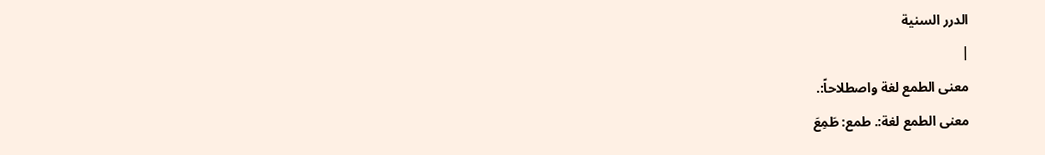الدرر السنية
|
معنى الطمع لغة واصطلاحاً:.
معنى الطمع لغة:. طمع: طَمِعَ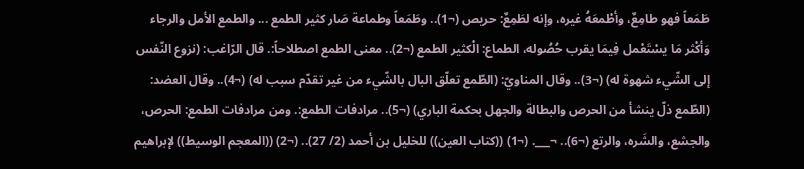طَمَعاً فهو طامِعٌ، وأطْمعَهُ غيره، وإنه لطَمِعٌ: حريص (¬1).. وطَمَعاً وطماعة صَار كثير الطمع ... والطمع الأمل والرجاء وَأكْثر مَا يسْتَعْمل فِيمَا يقرب حُصُوله، الطماع: الْكثير الطمع (¬2).. معنى الطمع اصطلاحاً:. قال الرّاغب: (نزوع النّفس إلى الشّيء شهوة له) (¬3).. وقال المناويّ: (الطّمع تعلّق البال بالشّيء من غير تقدّم سبب له) (¬4).. وقال العضد: (الطّمع ذلّ ينشأ من الحرص والبطالة والجهل بحكمة الباري) (¬5).. مرادفات الطمع:. ومن مرادفات الطمع: الحرص، والجشع، والشَره، والرتع (¬6).. ¬___. (¬1) ((كتاب العين)) للخليل بن أحمد (2/ 27).. (¬2) ((المعجم الوسيط)) لإبراهيم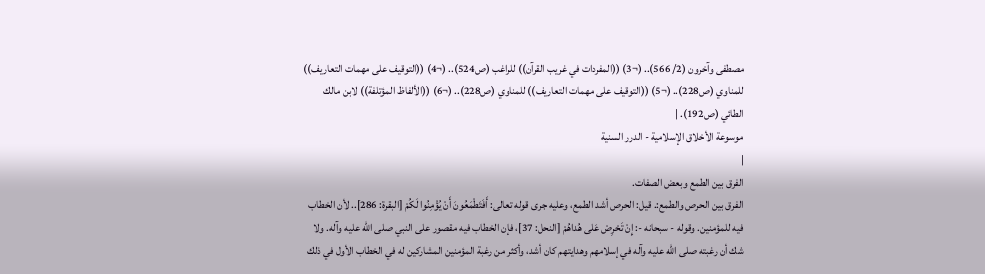مصطفى وآخرون (2/ 566).. (¬3) ((المفردات في غريب القرآن)) للراغب (ص524).. (¬4) ((التوقيف على مهمات التعاريف)) للمناوي (ص228).. (¬5) ((التوقيف على مهمات التعاريف)) للمناوي (ص228).. (¬6) ((الألفاظ المؤتلفة)) لابن مالك الطائي (ص192). |
موسوعة الأخلاق الإسلامية - الدرر السنية
|
الفرق بين الطمع وبعض الصفات.
الفرق بين الحرص والطمع:. قيل: الحرص أشد الطمع، وعليه جرى قوله تعالى: أَفَتَطْمَعُونَ أَنْ يُؤْمِنُوا لَكُمْ [البقرة: 286].. لأن الخطاب فيه للمؤمنين. وقوله - سبحانه -: إِنْ تَحْرِصْ عَلى هُداهُمْ [النحل: 37]، فإن الخطاب فيه مقصور على النبي صلى الله عليه وآله. ولا شك أن رغبته صلى الله عليه وآله في إسلامهم وهدايتهم كان أشد، وأكثر من رغبة المؤمنين المشاركين له في الخطاب الأول في ذلك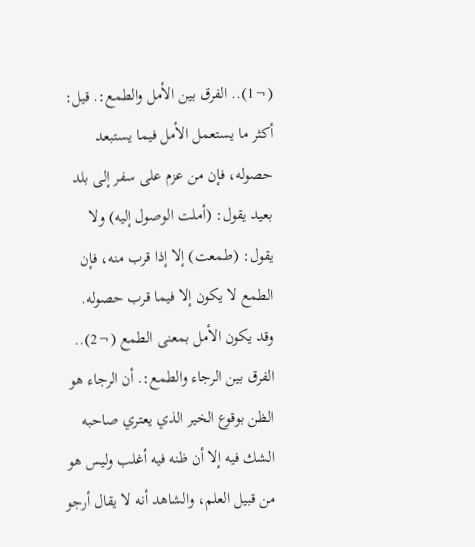(¬1).. الفرق بين الأمل والطمع:. قيل: أكثر ما يستعمل الأمل فيما يستبعد حصوله، فإن من عزم على سفر إلى بلد بعيد يقول: (أملت الوصول إليه) ولا يقول: (طمعت) إلا إذا قرب منه، فإن الطمع لا يكون إلا فيما قرب حصوله. وقد يكون الأمل بمعنى الطمع (¬2).. الفرق بين الرجاء والطمع:. أن الرجاء هو الظن بوقوع الخير الذي يعتري صاحبه الشك فيه إلا أن ظنه فيه أغلب وليس هو من قبيل العلم، والشاهد أنه لا يقال أرجو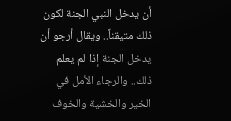أن يدخل النبي الجنة لكون ذلك متيقناً.. ويقال أرجو أن يدخل الجنة إذا لم يعلم ذلك.. والرجاء الأمل في الخير والخشية والخوف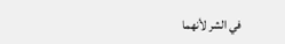في الشر لأنهما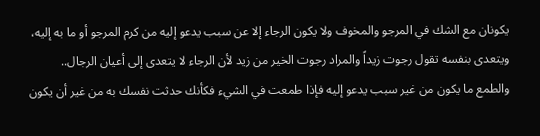يكونان مع الشك في المرجو والمخوف ولا يكون الرجاء إلا عن سبب يدعو إليه من كرم المرجو أو ما به إليه، ويتعدى بنفسه تقول رجوت زيداً والمراد رجوت الخير من زيد لأن الرجاء لا يتعدى إلى أعيان الرجال.. والطمع ما يكون من غير سبب يدعو إليه فإذا طمعت في الشيء فكأنك حدثت نفسك به من غير أن يكون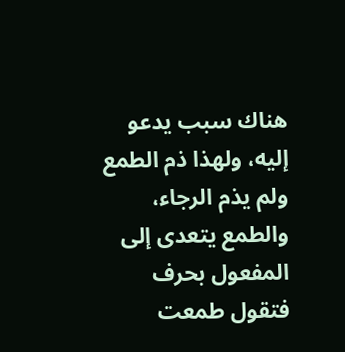هناك سبب يدعو إليه، ولهذا ذم الطمع ولم يذم الرجاء، والطمع يتعدى إلى المفعول بحرف فتقول طمعت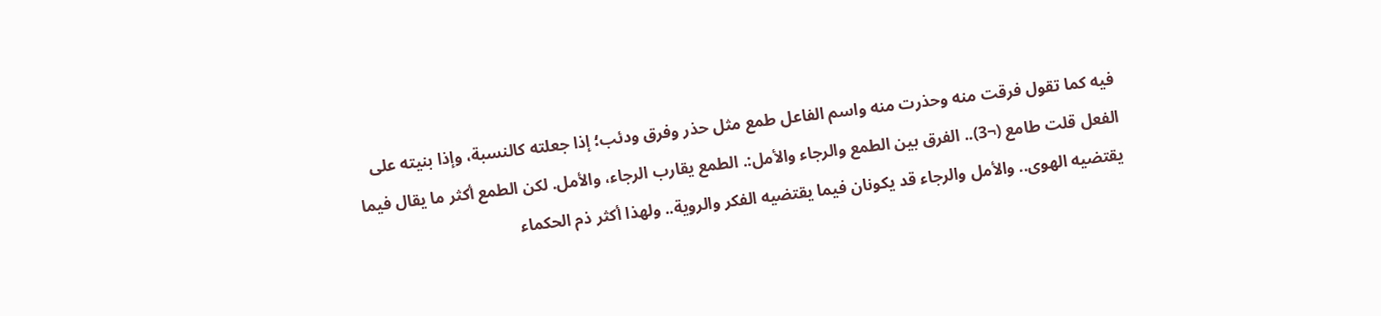فيه كما تقول فرقت منه وحذرت منه واسم الفاعل طمع مثل حذر وفرق ودئب؛ إذا جعلته كالنسبة، وإذا بنيته على الفعل قلت طامع (¬3).. الفرق بين الطمع والرجاء والأمل:. الطمع يقارب الرجاء، والأمل. لكن الطمع أكثر ما يقال فيما يقتضيه الهوى.. والأمل والرجاء قد يكونان فيما يقتضيه الفكر والروية.. ولهذا أكثر ذم الحكماء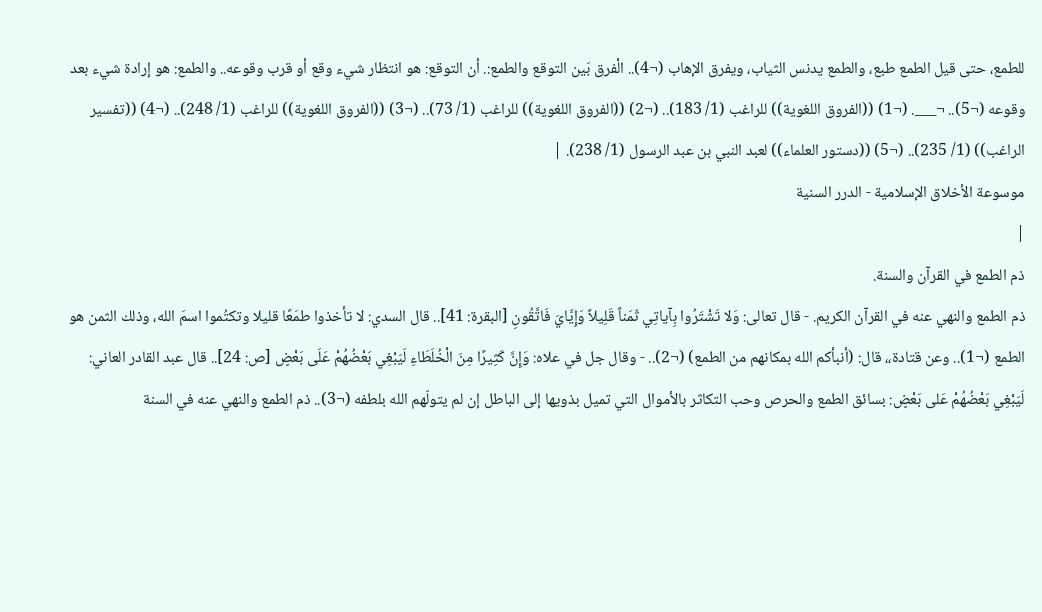للطمع، حتى قيل الطمع طبع، والطمع يدنس الثياب، ويفرق الإهاب (¬4).. الْفرق بَين التوقع والطمع:. أن التوقع: هو انتظار شيء وقع أو قرب وقوعه.. والطمع: هو إرادة شيء بعد وقوعه (¬5).. ¬___. (¬1) ((الفروق اللغوية)) للراغب (1/ 183).. (¬2) ((الفروق اللغوية)) للراغب (1/ 73).. (¬3) ((الفروق اللغوية)) للراغب (1/ 248).. (¬4) ((تفسير الراغب)) (1/ 235).. (¬5) ((دستور العلماء)) لعبد النبي بن عبد الرسول (1/ 238). |
موسوعة الأخلاق الإسلامية - الدرر السنية
|
ذم الطمع في القرآن والسنة.
ذم الطمع والنهي عنه في القرآن الكريم. - قال تعالى: وَلا تَشْتَرُوا بِآياتِي ثَمَناً قَلِيلاً وَإِيَّايَ فَاتَّقُونِ [البقرة: 41].. قال السدي: لا تأخذوا طمَعًا قليلا وتكتُموا اسمَ الله، وذلك الثمن هو الطمع (¬1).. وعن قتادة،، قال: (أنبأكم الله بمكانهم من الطمع) (¬2).. - وقال جل في علاه: وَإِنَّ كَثِيرًا مِنَ الْخُلَطَاءِ لَيَبْغِي بَعْضُهُمْ عَلَى بَعْضٍ [ص: 24].. قال عبد القادر العاني: لَيَبْغِي بَعْضُهُمْ عَلى بَعْضٍ: بسائق الطمع والحرص وحب التكاثر بالأموال التي تميل بذويها إلى الباطل إن لم يتولّهم الله بلطفه (¬3).. ذم الطمع والنهي عنه في السنة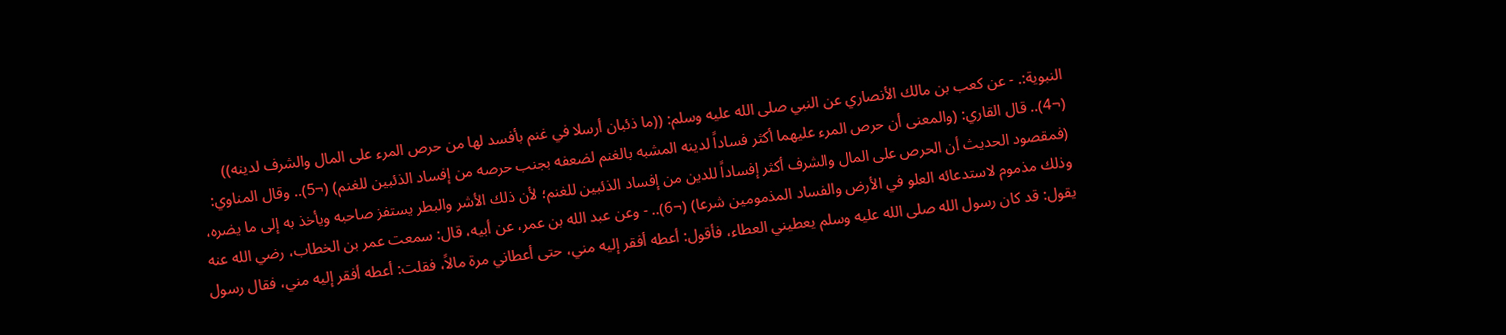النبوية:. - عن كعب بن مالك الأنصاري عن النبي صلى الله عليه وسلم: ((ما ذئبان أرسلا في غنم بأفسد لها من حرص المرء على المال والشرف لدينه)) (¬4).. قال القاري: (والمعنى أن حرص المرء عليهما أكثر فساداً لدينه المشبه بالغنم لضعفه بجنب حرصه من إفساد الذئبين للغنم) (¬5).. وقال المناوي: (فمقصود الحديث أن الحرص على المال والشرف أكثر إفساداً للدين من إفساد الذئبين للغنم؛ لأن ذلك الأشر والبطر يستفز صاحبه ويأخذ به إلى ما يضره، وذلك مذموم لاستدعائه العلو في الأرض والفساد المذمومين شرعا) (¬6).. - وعن عبد الله بن عمر، عن أبيه، قال: سمعت عمر بن الخطاب، رضي الله عنه يقول: قد كان رسول الله صلى الله عليه وسلم يعطيني العطاء، فأقول: أعطه أفقر إليه مني، حتى أعطاني مرة مالاً، فقلت: أعطه أفقر إليه مني، فقال رسول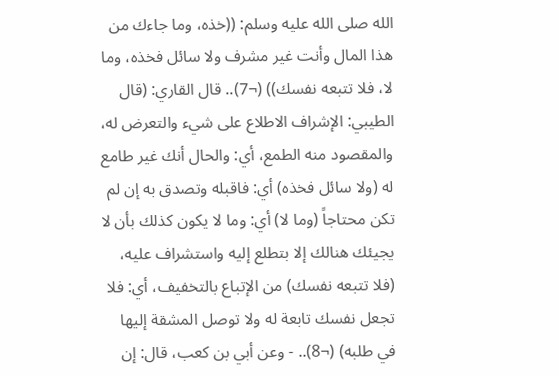الله صلى الله عليه وسلم: ((خذه، وما جاءك من هذا المال وأنت غير مشرف ولا سائل فخذه، وما لا، فلا تتبعه نفسك)) (¬7).. قال القاري: (قال الطيبي: الإشراف الاطلاع على شيء والتعرض له، والمقصود منه الطمع، أي: والحال أنك غير طامع له (ولا سائل فخذه) أي: فاقبله وتصدق به إن لم تكن محتاجاً (وما لا) أي: وما لا يكون كذلك بأن لا يجيئك هنالك إلا بتطلع إليه واستشراف عليه، (فلا تتبعه نفسك) من الإتباع بالتخفيف، أي: فلا تجعل نفسك تابعة له ولا توصل المشقة إليها في طلبه) (¬8).. - وعن أبي بن كعب، قال: إن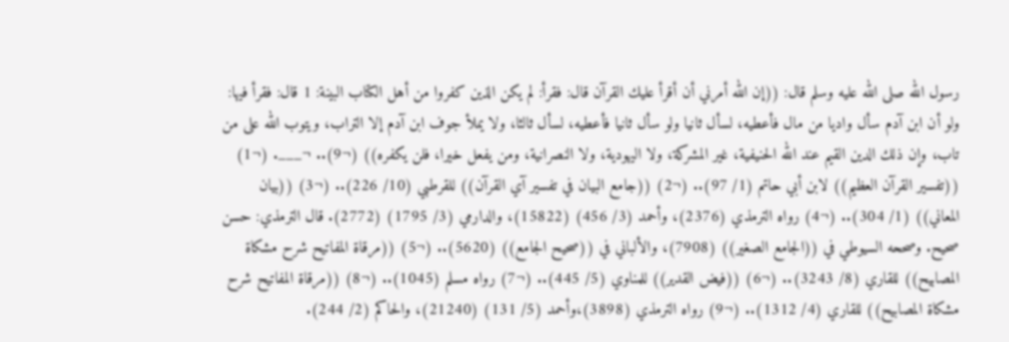رسول الله صلى الله عليه وسلم قال: ((إن الله أمرني أن أقرأ عليك القرآن قال: فقرأ: لم يكن الذين كفروا من أهل الكتاب البينة: 1 قال: فقرأ فيها: ولو أن ابن آدم سأل واديا من مال فأعطيه، لسأل ثانيا ولو سأل ثانيا فأعطيه، لسأل ثالثا، ولا يملأ جوف ابن آدم إلا التراب، ويتوب الله على من تاب، وإن ذلك الدين القيم عند الله الحنيفية، غير المشركة، ولا اليهودية، ولا النصرانية، ومن يفعل خيرا، فلن يكفره)) (¬9).. ¬___. (¬1) ((تفسير القرآن العظيم)) لابن أبي حاتم (1/ 97).. (¬2) ((جامع البيان في تفسير آي القرآن)) للقرطبي (10/ 226).. (¬3) ((بيان المعاني)) (1/ 304).. (¬4) رواه الترمذي (2376)، وأحمد (3/ 456) (15822)، والدارمي (3/ 1795) (2772). قال الترمذي: حسن صحيح. وصححه السيوطي في ((الجامع الصغير)) (7908)، والألباني في ((صحيح الجامع)) (5620).. (¬5) ((مرقاة المفاتيح شرح مشكاة المصابيح)) للقاري (8/ 3243).. (¬6) ((فيض القدير)) للمناوي (5/ 445).. (¬7) رواه مسلم (1045).. (¬8) ((مرقاة المفاتيح شرح مشكاة المصابيح)) للقاري (4/ 1312).. (¬9) رواه الترمذي (3898)،وأحمد (5/ 131) (21240)، والحاكم (2/ 244).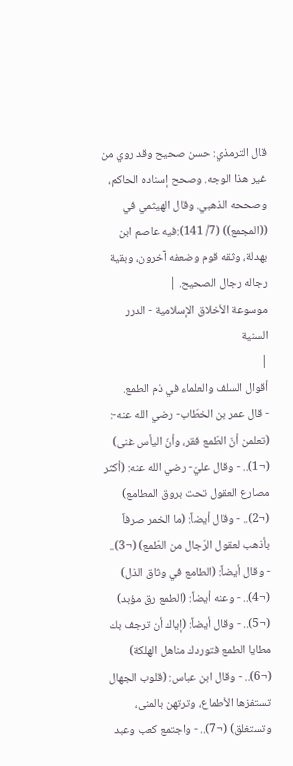قال الترمذي: حسن صحيح وقد روي من غير هذا الوجه. وصحح إسناده الحاكم، وصححه الذهبي. وقال الهيثمي في ((المجمع)) (7/ 141):فيه عاصم ابن بهدلة، وثقه قوم وضعفه آخرون، وبقية رجاله رجال الصحيح. |
موسوعة الأخلاق الإسلامية - الدرر السنية
|
أقوال السلف والعلماء في ذم الطمع.
- قال عمر بن الخطّاب- رضي الله عنه-: (تعلمن أنّ الطّمع فقر، وأنّ اليأس غنى) (¬1).. - وقال عليّ- رضي الله عنه: (أكثر مصارع العقول تحت بروق المطامع) (¬2).. - وقال أيضاً: (ما الخمر صرفاً بأذهب لعقول الرّجال من الطّمع) (¬3).. - وقال أيضاً: (الطامع في وثاق الذل) (¬4).. - وعنه أيضاً: (الطمع رق مؤبد) (¬5).. - وقال أيضاً: (إياك أن ترجف بك مطايا الطمع فتوردك مناهل الهلكة) (¬6).. - وقال ابن عباس: (قلوب الجهال تستفزها الأطماع، وترتهن بالمنى، وتستغلق) (¬7).. - واجتمع كعب وعبد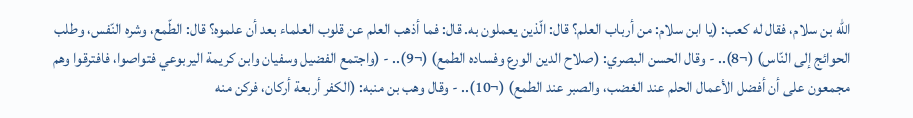الله بن سلام، فقال له كعب: (يا ابن سلام: من أرباب العلم؟ قال: الّذين يعملون به. قال: فما أذهب العلم عن قلوب العلماء بعد أن علموه؟ قال: الطّمع، وشره النّفس، وطلب الحوائج إلى النّاس) (¬8).. - وقال الحسن البصري: (صلاح الدين الورع وفساده الطمع) (¬9).. - (واجتمع الفضيل وسفيان وابن كريمة اليربوعي فتواصوا، فافترقوا وهم مجمعون على أن أفضل الأعمال الحلم عند الغضب، والصبر عند الطمع) (¬10).. - وقال وهب بن منبه: (الكفر أربعة أركان، فركن منه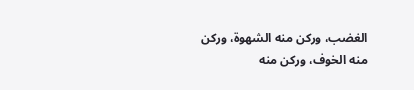الغضب، وركن منه الشهوة، وركن منه الخوف، وركن منه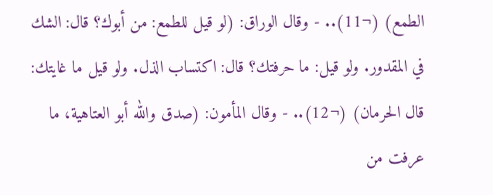الطمع) (¬11).. - وقال الوراق: (لو قيل للطمع: من أبوك؟ قال: الشك في المقدور. ولو قيل: ما حرفتك؟ قال: اكتساب الذل. ولو قيل ما غايتك: قال الحرمان) (¬12).. - وقال المأمون: (صدق والله أبو العتاهية، ما عرفت من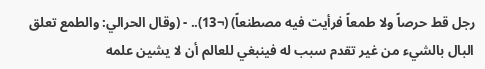رجل قط حرصاً ولا طمعاً فرأيت فيه مصطنعاً) (¬13).. - (وقال الحرالي: والطمع تعلق البال بالشيء من غير تقدم سبب له فينبغي للعالم أن لا يشين علمه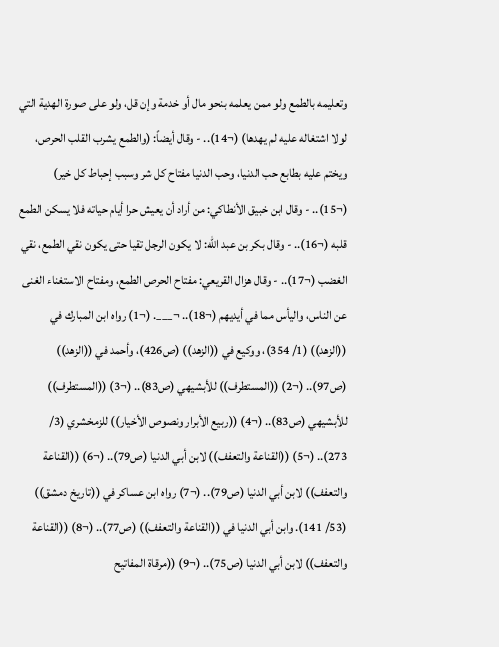وتعليمه بالطمع ولو ممن يعلمه بنحو مال أو خدمة وإن قل، ولو على صورة الهدية التي لولا اشتغاله عليه لم يهدها) (¬14).. - وقال أيضاً: (والطمع يشرب القلب الحرص، ويختم عليه بطابع حب الدنيا، وحب الدنيا مفتاح كل شر وسبب إحباط كل خير) (¬15).. - وقال ابن خبيق الأنطاكي: من أراد أن يعيش حرا أيام حياته فلا يسكن الطمع قلبه (¬16).. - وقال بكر بن عبد الله: لا يكون الرجل تقيا حتى يكون نقي الطمع، نقي الغضب (¬17).. - وقال هزال القريعي: مفتاح الحرص الطمع، ومفتاح الاستغناء الغنى عن الناس، واليأس مما في أيديهم (¬18).. ¬___. (¬1) رواه ابن المبارك في ((الزهد)) (1/ 354)، ووكيع في ((الزهد)) (ص426)، وأحمد في ((الزهد)) (ص97).. (¬2) ((المستطرف)) للأبشيهي (ص83).. (¬3) ((المستطرف)) للأبشيهي (ص83).. (¬4) ((ربيع الأبرار ونصوص الأخيار)) للزمخشري (3/ 273).. (¬5) ((القناعة والتعفف)) لابن أبي الدنيا (ص79).. (¬6) ((القناعة والتعفف)) لابن أبي الدنيا (ص79).. (¬7) رواه ابن عساكر في ((تاريخ دمشق)) (53/ 141). وابن أبي الدنيا في ((القناعة والتعفف)) (ص77).. (¬8) ((القناعة والتعفف)) لابن أبي الدنيا (ص75).. (¬9) ((مرقاة المفاتيح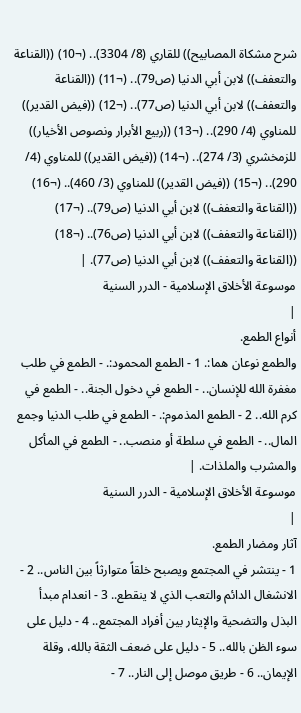شرح مشكاة المصابيح)) للقاري (8/ 3304).. (¬10) ((القناعة والتعفف)) لابن أبي الدنيا (ص79).. (¬11) ((القناعة والتعفف)) لابن أبي الدنيا (ص77).. (¬12) ((فيض القدير)) للمناوي (4/ 290).. (¬13) ((ربيع الأبرار ونصوص الأخيار)) للزمخشري (3/ 274).. (¬14) ((فيض القدير)) للمناوي (4/ 290).. (¬15) ((فيض القدير)) للمناوي (3/ 460).. (¬16) ((القناعة والتعفف)) لابن أبي الدنيا (ص79).. (¬17) ((القناعة والتعفف)) لابن أبي الدنيا (ص76).. (¬18) ((القناعة والتعفف)) لابن أبي الدنيا (ص77). |
موسوعة الأخلاق الإسلامية - الدرر السنية
|
أنواع الطمع.
والطمع نوعان هما:. 1 - الطمع المحمود:. - الطمع في طلب مغفرة الله للإنسان.. - الطمع في دخول الجنة.. - الطمع في كرم الله.. 2 - الطمع المذموم:. - الطمع في طلب الدنيا وجمع المال.. - الطمع في سلطة أو منصب.. - الطمع في المأكل والمشرب والملذات. |
موسوعة الأخلاق الإسلامية - الدرر السنية
|
آثار ومضار الطمع.
1 - ينتشر في المجتمع ويصبح خلقاً متوارثاً بين الناس.. 2 - الانشغال الدائم والتعب الذي لا ينقطع.. 3 - انعدام مبدأ البذل والتضحية والإيثار بين أفراد المجتمع.. 4 - دليل على سوء الظن بالله.. 5 - دليل على ضعف الثقة بالله، وقلة الإيمان.. 6 - طريق موصل إلى النار.. 7 -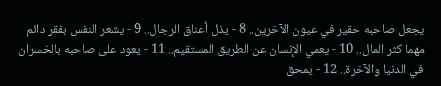يجعل صاحبه حقير في عيون الآخرين.. 8 - يذل أعناق الرجال.. 9 - يشعر النفس بفقر دائم مهما كثر المال.. 10 - يعمي الإنسان عن الطريق المستقيم.. 11 - يعود على صاحبه بالخسران في الدنيا والآخرة.. 12 - يمحق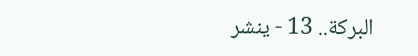البركة.. 13 - ينشر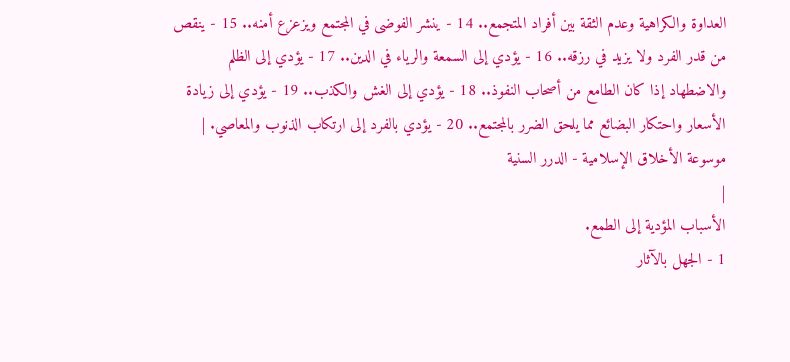العداوة والكراهية وعدم الثقة بين أفراد المتجمع.. 14 - ينشر الفوضى في المجتمع ويزعزع أمنه.. 15 - ينقص من قدر الفرد ولا يزيد في رزقه.. 16 - يؤدي إلى السمعة والرياء في الدين.. 17 - يؤدي إلى الظلم والاضطهاد إذا كان الطامع من أصحاب النفوذ.. 18 - يؤدي إلى الغش والكذب.. 19 - يؤدي إلى زيادة الأسعار واحتكار البضائع مما يلحق الضرر بالمجتمع.. 20 - يؤدي بالفرد إلى ارتكاب الذنوب والمعاصي. |
موسوعة الأخلاق الإسلامية - الدرر السنية
|
الأسباب المؤدية إلى الطمع.
1 - الجهل بالآثار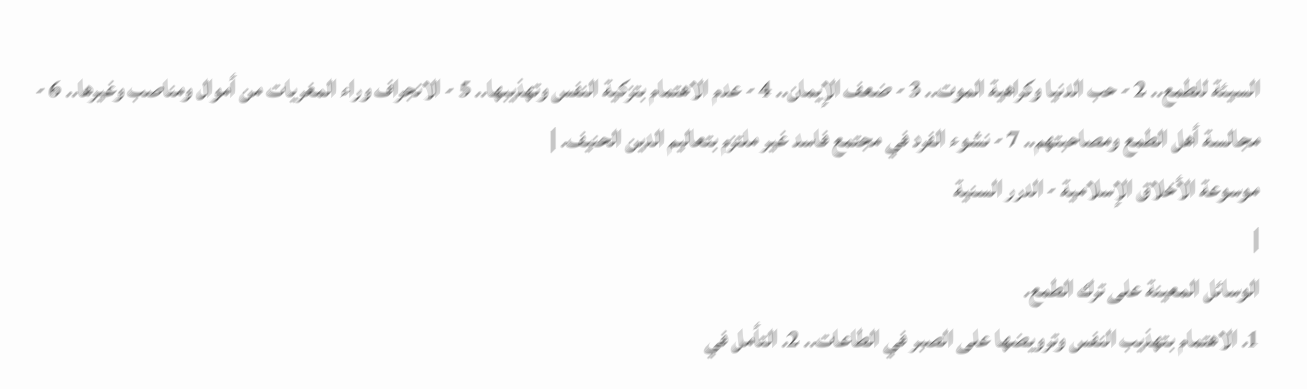السيئة للطمع.. 2 - حب الدنيا وكراهية الموت.. 3 - ضعف الإيمان.. 4 - عدم الاهتمام بتزكية النفس وتهذيبها.. 5 - الانجراف وراء المغريات من أموال ومناصب وغيرها.. 6 - مجالسة أهل الطمع ومصاحبتهم.. 7 - نشوء الفرد في مجتمع فاسد غير ملتزم بتعاليم الدين الحنيف. |
موسوعة الأخلاق الإسلامية - الدرر السنية
|
الوسائل المعينة على ترك الطمع.
1. الاهتمام بتهذيب النفس وترويضها على الصبر في الطاعات.. 2. التأمل في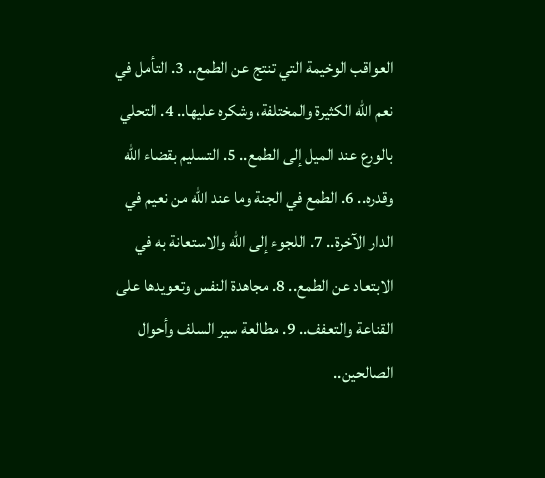العواقب الوخيمة التي تنتج عن الطمع.. 3. التأمل في نعم الله الكثيرة والمختلفة، وشكره عليها.. 4. التحلي بالورع عند الميل إلى الطمع.. 5. التسليم بقضاء الله وقدره.. 6. الطمع في الجنة وما عند الله من نعيم في الدار الآخرة.. 7. اللجوء إلى الله والاستعانة به في الابتعاد عن الطمع.. 8. مجاهدة النفس وتعويدها على القناعة والتعفف.. 9. مطالعة سير السلف وأحوال الصالحين..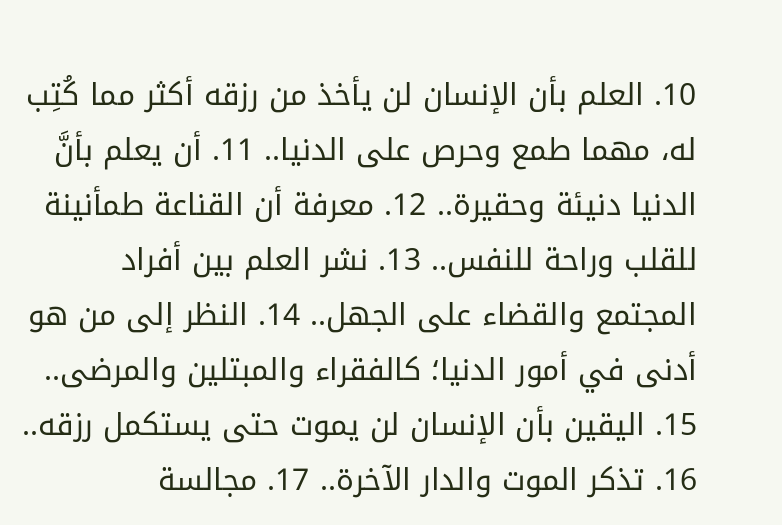10. العلم بأن الإنسان لن يأخذ من رزقه أكثر مما كُتِب له، مهما طمع وحرص على الدنيا.. 11. أن يعلم بأنَّ الدنيا دنيئة وحقيرة.. 12. معرفة أن القناعة طمأنينة للقلب وراحة للنفس.. 13. نشر العلم بين أفراد المجتمع والقضاء على الجهل.. 14. النظر إلى من هو أدنى في أمور الدنيا؛ كالفقراء والمبتلين والمرضى.. 15. اليقين بأن الإنسان لن يموت حتى يستكمل رزقه.. 16. تذكر الموت والدار الآخرة.. 17. مجالسة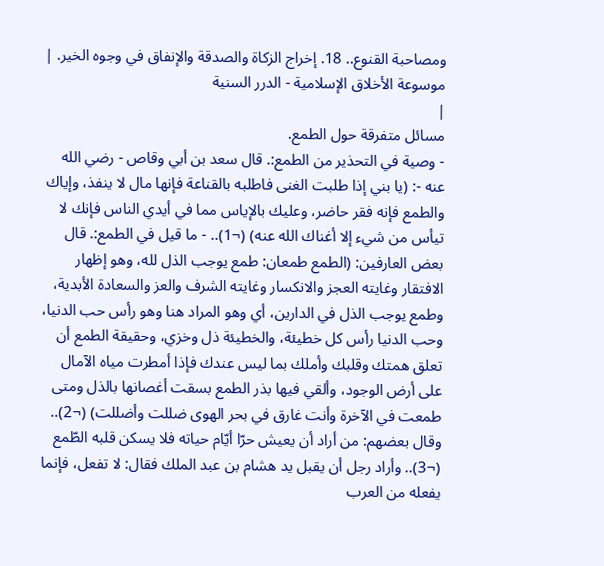ومصاحبة القنوع.. 18. إخراج الزكاة والصدقة والإنفاق في وجوه الخير. |
موسوعة الأخلاق الإسلامية - الدرر السنية
|
مسائل متفرقة حول الطمع.
- وصية في التحذير من الطمع:. قال سعد بن أبي وقاص - رضي الله عنه -: (يا بني إذا طلبت الغنى فاطلبه بالقناعة فإنها مال لا ينفذ، وإياك والطمع فإنه فقر حاضر، وعليك بالإياس مما في أيدي الناس فإنك لا تيأس من شيء إلا أغناك الله عنه) (¬1).. - ما قيل في الطمع:. قال بعض العارفين: (الطمع طمعان: طمع يوجب الذل لله، وهو إظهار الافتقار وغايته العجز والانكسار وغايته الشرف والعز والسعادة الأبدية، وطمع يوجب الذل في الدارين، أي وهو المراد هنا وهو رأس حب الدنيا، وحب الدنيا رأس كل خطيئة، والخطيئة ذل وخزي، وحقيقة الطمع أن تعلق همتك وقلبك وأملك بما ليس عندك فإذا أمطرت مياه الآمال على أرض الوجود، وألقي فيها بذر الطمع بسقت أغصانها بالذل ومتى طمعت في الآخرة وأنت غارق في بحر الهوى ضللت وأضللت) (¬2).. وقال بعضهم: من أراد أن يعيش حرّا أيّام حياته فلا يسكن قلبه الطّمع (¬3).. وأراد رجل أن يقبل يد هشام بن عبد الملك فقال: لا تفعل، فإنما يفعله من العرب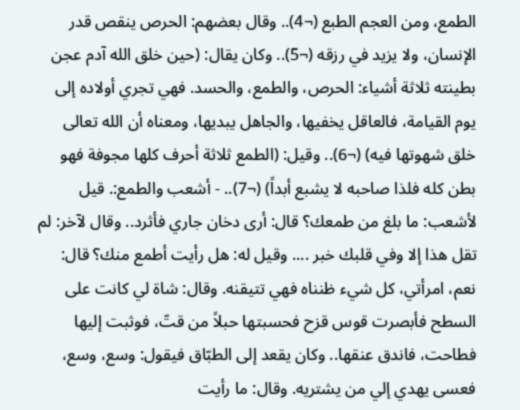الطمع، ومن العجم الطبع (¬4).. وقال بعضهم: الحرص ينقص قدر الإنسان، ولا يزيد في رزقه (¬5).. وكان يقال: (حين خلق الله آدم عجن بطينته ثلاثة أشياء: الحرص، والطمع، والحسد. فهي تجري أولاده إلى يوم القيامة، فالعاقل يخفيها، والجاهل يبديها، ومعناه أن الله تعالى خلق شهوتها فيه) (¬6).. وقيل: (الطمع ثلاثة أحرف كلها مجوفة فهو بطن كله فلذا صاحبه لا يشبع أبداً) (¬7).. - أشعب والطمع:. قيل لأشعب: ما بلغ من طمعك؟ قال: أرى دخان جاري فأثرد.. وقال لآخر: لم تقل هذا إلا وفي قلبك خبر .... وقيل له: هل رأيت أطمع منك؟ قال: نعم، امرأتي، كل شيء ظنناه فهي تتيقنه. وقال: شاة لي كانت على السطح فأبصرت قوس قزح فحسبتها حبلاً من قتّ، فوثبت إليها فطاحت، فاندق عنقها.. وكان يقعد إلى الطبّاق فيقول: وسع، وسع، فعسى يهدي إلي من يشتريه. وقال: ما رأيت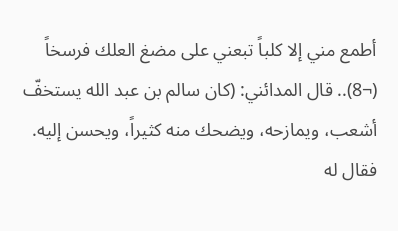أطمع مني إلا كلباً تبعني على مضغ العلك فرسخاً (¬8).. قال المدائني: (كان سالم بن عبد الله يستخفّ أشعب، ويمازحه، ويضحك منه كثيراً، ويحسن إليه. فقال له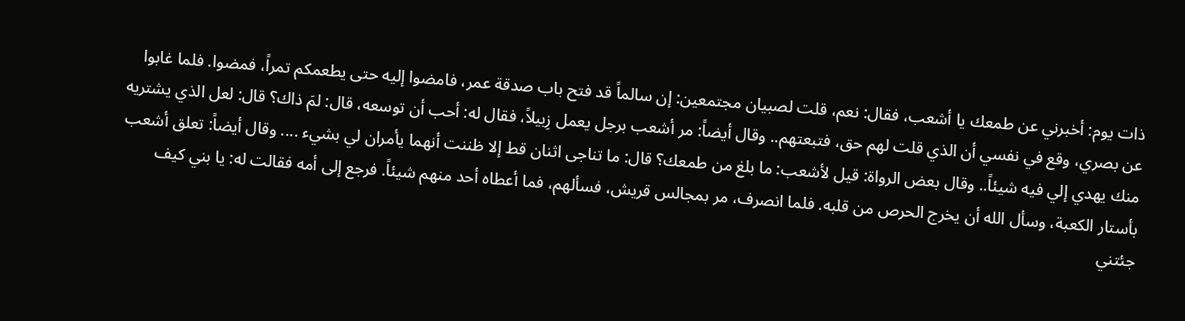ذات يوم: أخبرني عن طمعك يا أشعب، فقال: نعم، قلت لصبيان مجتمعين: إن سالماً قد فتح باب صدقة عمر، فامضوا إليه حتى يطعمكم تمراً، فمضوا. فلما غابوا عن بصري، وقع في نفسي أن الذي قلت لهم حق، فتبعتهم.. وقال أيضاً: مر أشعب برجل يعمل زِبيلاً، فقال له: أحب أن توسعه، قال: لمَ ذاك؟ قال: لعل الذي يشتريه منك يهدي إلي فيه شيئاً.. وقال بعض الرواة: قيل لأشعب: ما بلغ من طمعك؟ قال: ما تناجى اثنان قط إلا ظننت أنهما يأمران لي بشيء .... وقال أيضاً: تعلق أشعب بأستار الكعبة، وسأل الله أن يخرج الحرص من قلبه. فلما انصرف، مر بمجالس قريش، فسألهم، فما أعطاه أحد منهم شيئاً. فرجع إلى أمه فقالت له: يا بني كيف جئتني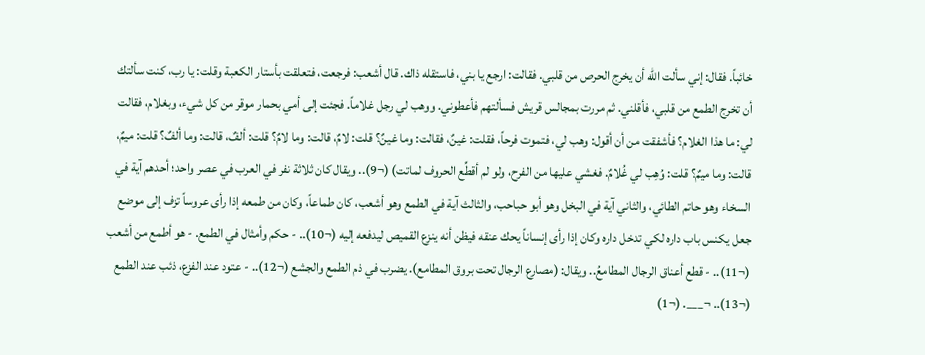خائباً. فقال: إني سألت الله أن يخرج الحرص من قلبي. فقالت: ارجع يا بني، فاستقله ذاك. قال أشعب: فرجعت، فتعلقت بأستار الكعبة وقلت: يا رب، كنت سألتك أن تخرج الطمع من قلبي، فأقلني. ثم مررت بمجالس قريش فسألتهم فأعطوني. ووهب لي رجل غلاماً. فجئت إلى أمي بحمار موقر من كل شيء، وبغلام، فقالت لي: ما هذا الغلام؟ فأشفقت من أن أقول: وهب لي، فتموت فرحاً، فقلت: غينٌ، فقالت: وما غينٌ؟ قلت: لامٌ، قالت: وما لامٌ؟ قلت: ألفٌ، قالت: وما ألفٌ؟ قلت: ميمٌ، قالت: وما ميمٌ؟ قلت: وُهِب لي غُلامٌ. فغشي عليها من الفرح، ولو لم أقطِّع الحروف لماتت) (¬9).. ويقال كان ثلاثة نفر في العرب في عصر واحد؛ أحدهم آية في السخاء وهو حاتم الطائي، والثاني آية في البخل وهو أبو حباحب، والثالث آية في الطمع وهو أشعب، كان طماعاً، وكان من طمعه إذا رأى عروساً تزف إلى موضع جعل يكنس باب داره لكي تدخل داره وكان إذا رأى إنساناً يحك عنقه فيظن أنه ينزع القميص ليدفعه إليه (¬10).. - حكم وأمثال في الطمع. - هو أطمع من أشعب (¬11).. - قطع أعناق الرجال المطامعُ.. ويقال: (مصارع الرجال تحت بروق المطامع). يضرب في ذم الطمع والجشع (¬12).. - عتود عند الفزع، ذئب عند الطمع (¬13).. ¬___. (¬1)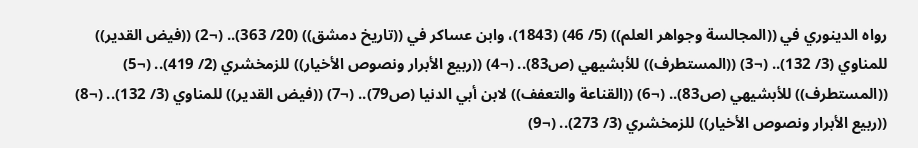رواه الدينوري في ((المجالسة وجواهر العلم)) (5/ 46) (1843)، وابن عساكر في ((تاريخ دمشق)) (20/ 363).. (¬2) ((فيض القدير)) للمناوي (3/ 132).. (¬3) ((المستطرف)) للأبشيهي (ص83).. (¬4) ((ربيع الأبرار ونصوص الأخيار)) للزمخشري (2/ 419).. (¬5) ((المستطرف)) للأبشيهي (ص83).. (¬6) ((القناعة والتعفف)) لابن أبي الدنيا (ص79).. (¬7) ((فيض القدير)) للمناوي (3/ 132).. (¬8) ((ربيع الأبرار ونصوص الأخيار)) للزمخشري (3/ 273).. (¬9)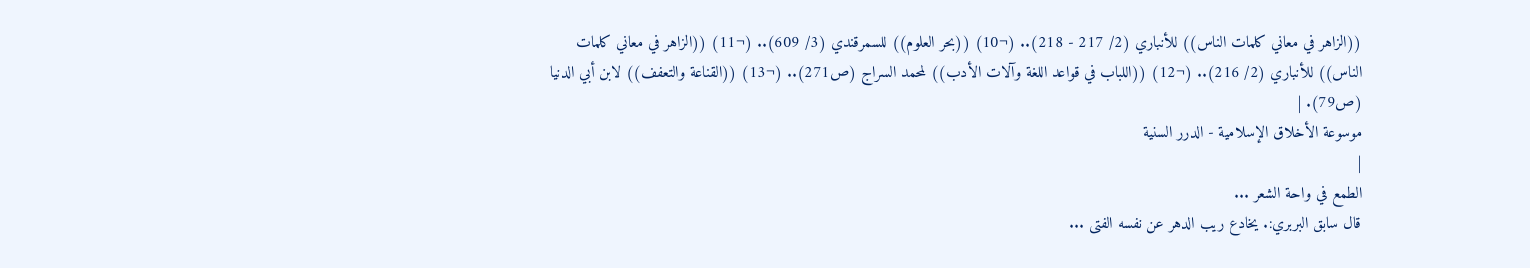((الزاهر في معاني كلمات الناس)) للأنباري (2/ 217 - 218).. (¬10) ((بحر العلوم)) للسمرقندي (3/ 609).. (¬11) ((الزاهر في معاني كلمات الناس)) للأنباري (2/ 216).. (¬12) ((اللباب في قواعد اللغة وآلات الأدب)) لمحمد السراج (ص271).. (¬13) ((القناعة والتعفف)) لابن أبي الدنيا (ص79). |
موسوعة الأخلاق الإسلامية - الدرر السنية
|
الطمع في واحة الشعر ...
قال سابق البربري:. يخادع ريب الدهر عن نفسه الفتى ...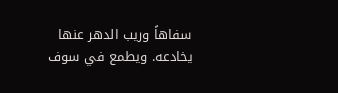سفاهاً وريب الدهر عنها يخادعه. ويطمع في سوف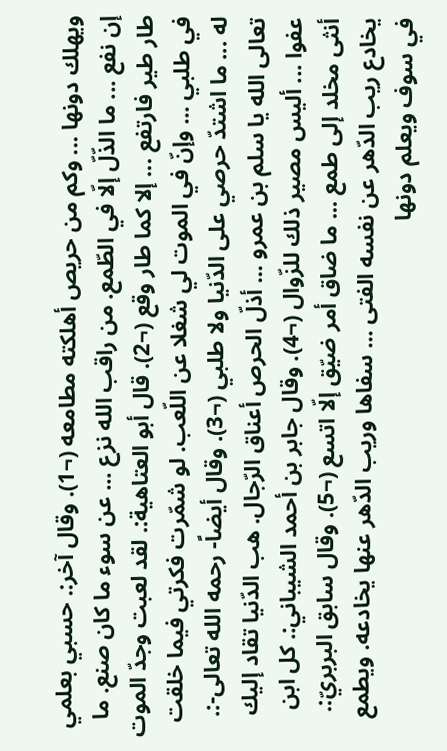ويهلك دونها ... وكم من حريص أهلكته مطامعه (¬1). وقال آخر:. حسبي بعلمي إن نفع ... ما الذّلّ إلّا في الطّمع. من راقب الله نزع ... عن سوء ما كان صنع. ما طار طير فارتفع ... إلا كما طار وقع (¬2). قال أبو العتاهية:. لقد لعبت وجدّ الموت في طلبي ... وإنّ في الموت لي شغلا عن اللّعب. لو شمّرت فكرتي فيما خلقت له ... ما اشتدّ حرصي على الدّنيا ولا طلبي (¬3). وقال أيضاً- رحمه الله تعالى-:. تعالى الله يا سلم بن عمرو ... أذلّ الحرص أعناق الرّجال. هب الدّنيا تقاد إليك عفوا ... أليس مصير ذلك للزّوال (¬4). وقال جابر بن أحمد الشيباني:. كل ابن أنثى مخلد إلى طمع ... ما ضاق أمر ضيّق إلّا اتسع (¬5). وقال سابق البربريّ:. يخادع ريب الدّهر عن نفسه الفتى ... سفاها وريب الدّهر عنها يخادعه. ويطمع في سوف ويعلم دونها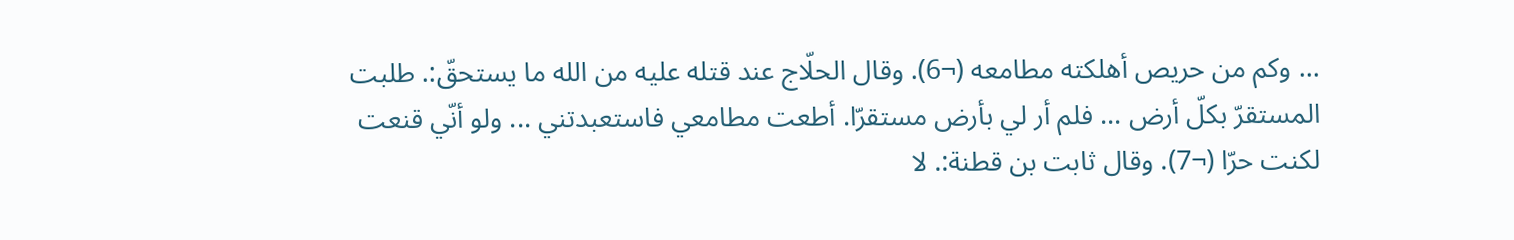... وكم من حريص أهلكته مطامعه (¬6). وقال الحلّاج عند قتله عليه من الله ما يستحقّ:. طلبت المستقرّ بكلّ أرض ... فلم أر لي بأرض مستقرّا. أطعت مطامعي فاستعبدتني ... ولو أنّي قنعت لكنت حرّا (¬7). وقال ثابت بن قطنة:. لا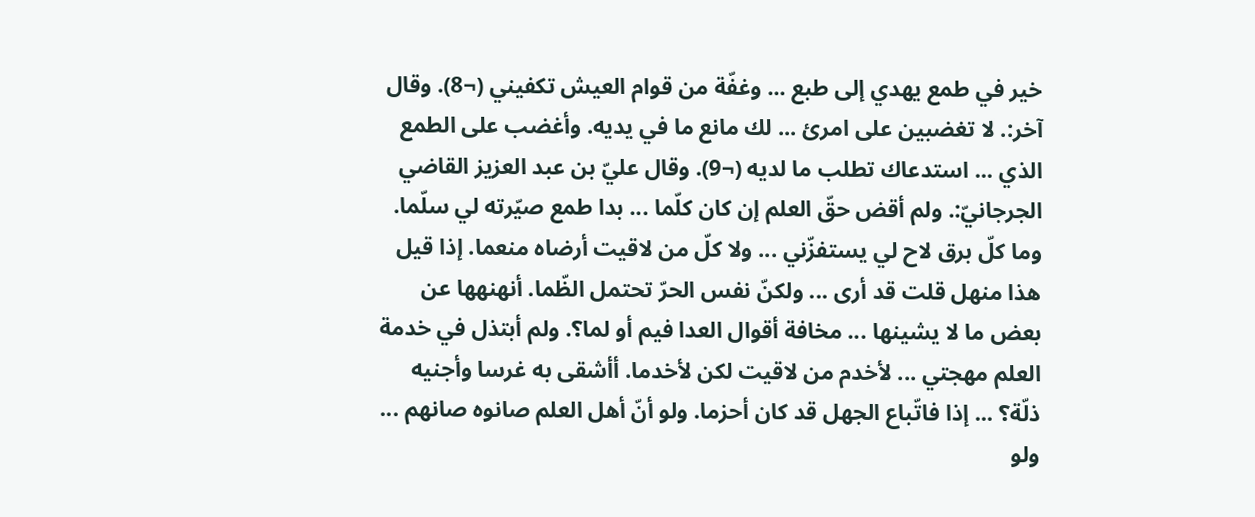خير في طمع يهدي إلى طبع ... وغفّة من قوام العيش تكفيني (¬8). وقال آخر:. لا تغضبين على امرئ ... لك مانع ما في يديه. وأغضب على الطمع الذي ... استدعاك تطلب ما لديه (¬9). وقال عليّ بن عبد العزيز القاضي الجرجانيّ:. ولم أقض حقّ العلم إن كان كلّما ... بدا طمع صيّرته لي سلّما. وما كلّ برق لاح لي يستفزّني ... ولا كلّ من لاقيت أرضاه منعما. إذا قيل هذا منهل قلت قد أرى ... ولكنّ نفس الحرّ تحتمل الظّما. أنهنهها عن بعض ما لا يشينها ... مخافة أقوال العدا فيم أو لما؟. ولم أبتذل في خدمة العلم مهجتي ... لأخدم من لاقيت لكن لأخدما. أأشقى به غرسا وأجنيه ذلّة؟ ... إذا فاتّباع الجهل قد كان أحزما. ولو أنّ أهل العلم صانوه صانهم ... ولو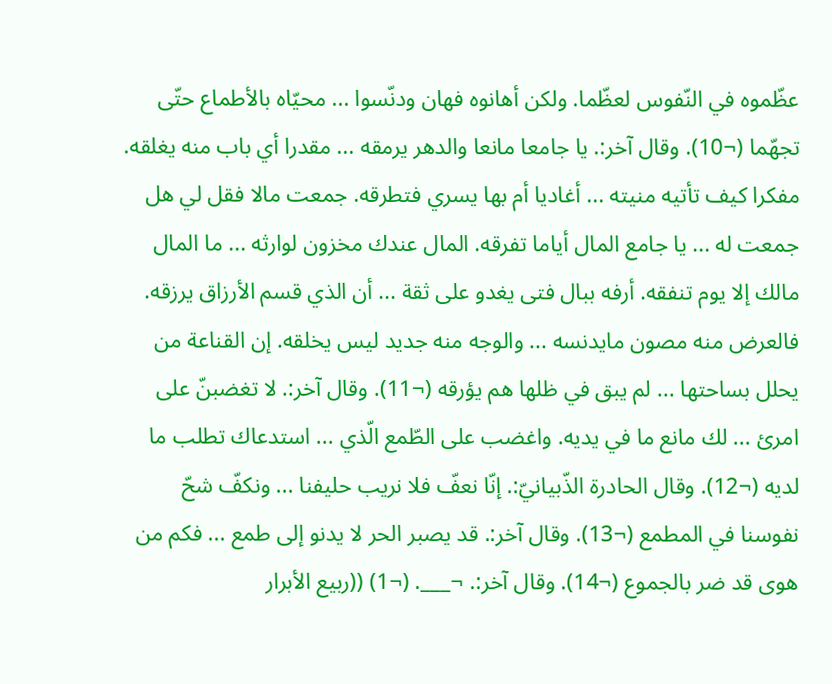عظّموه في النّفوس لعظّما. ولكن أهانوه فهان ودنّسوا ... محيّاه بالأطماع حتّى تجهّما (¬10). وقال آخر:. يا جامعا مانعا والدهر يرمقه ... مقدرا أي باب منه يغلقه. مفكرا كيف تأتيه منيته ... أغاديا أم بها يسري فتطرقه. جمعت مالا فقل لي هل جمعت له ... يا جامع المال أياما تفرقه. المال عندك مخزون لوارثه ... ما المال مالك إلا يوم تنفقه. أرفه ببال فتى يغدو على ثقة ... أن الذي قسم الأرزاق يرزقه. فالعرض منه مصون مايدنسه ... والوجه منه جديد ليس يخلقه. إن القناعة من يحلل بساحتها ... لم يبق في ظلها هم يؤرقه (¬11). وقال آخر:. لا تغضبنّ على امرئ ... لك مانع ما في يديه. واغضب على الطّمع الّذي ... استدعاك تطلب ما لديه (¬12). وقال الحادرة الذّبيانيّ:. إنّا نعفّ فلا نريب حليفنا ... ونكفّ شحّ نفوسنا في المطمع (¬13). وقال آخر:. قد يصبر الحر لا يدنو إلى طمع ... فكم من هوى قد ضر بالجموع (¬14). وقال آخر:. ¬___. (¬1) ((ربيع الأبرار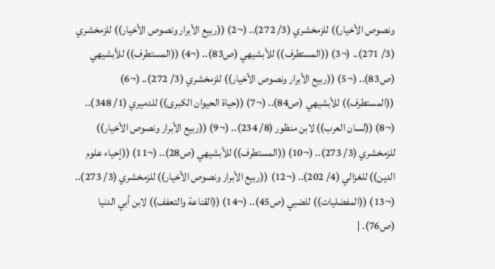ونصوص الأخيار)) للزمخشري (3/ 272).. (¬2) ((ربيع الأبرار ونصوص الأخيار)) للزمخشري (3/ 271).. (¬3) ((المستطرف)) للأبشيهي (ص83).. (¬4) ((المستطرف)) للأبشيهي (ص83).. (¬5) ((ربيع الأبرار ونصوص الأخيار)) للزمخشري (3/ 272).. (¬6) ((المستطرف)) للأبشيهي (ص84).. (¬7) ((حياة الحيوان الكبرى)) للدميري (1/ 348).. (¬8) ((لسان العرب)) لابن منظور (8/ 234).. (¬9) ((ربيع الأبرار ونصوص الأخيار)) للزمخشري (3/ 273).. (¬10) ((المستطرف)) للأبشيهي (ص28).. (¬11) ((إحياء علوم الدين)) للغزالي (4/ 202).. (¬12) ((ربيع الأبرار ونصوص الأخيار)) للزمخشري (3/ 273).. (¬13) ((المفضليات)) للضبي (ص45).. (¬14) ((القناعة والتعفف)) لابن أبي الدنيا (ص76). |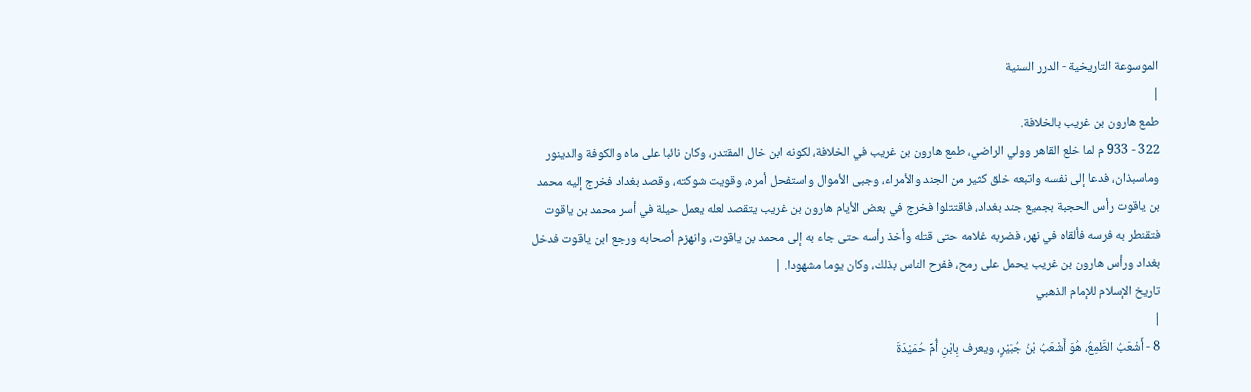الموسوعة التاريخية - الدرر السنية
|
طمع هارون بن غريب بالخلافة.
322 - 933 م لما خلع القاهر وولي الراضي، طمع هارون بن غريب في الخلافة، لكونه ابن خال المقتدر، وكان نائبا على ماه والكوفة والدينور وماسبذان، فدعا إلى نفسه واتبعه خلق كثير من الجند والأمراء، وجبى الأموال واستفحل أمره، وقويت شوكته، وقصد بغداد فخرج إليه محمد بن ياقوت رأس الحجبة بجميع جند بغداد، فاقتتلوا فخرج في بعض الأيام هارون بن غريب يتقصد لعله يعمل حيلة في أسر محمد بن ياقوت فتقنطر به فرسه فألقاه في نهر، فضربه غلامه حتى قتله وأخذ رأسه حتى جاء به إلى محمد بن ياقوت، وانهزم أصحابه ورجع ابن ياقوت فدخل بغداد ورأس هارون بن غريب يحمل على رمح، ففرح الناس بذلك، وكان يوما مشهودا. |
تاريخ الإسلام للإمام الذهبي
|
8 - أَشْعَبُ الطَّمِعُ، هُوَ أَشْعَبُ بْنُ جُبَيْرٍ، ويعرف بِابْنِ أُمِّ حُمَيْدَةَ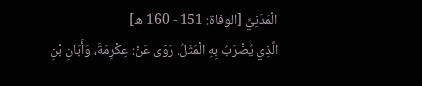الْمَدَنِيِّ [الوفاة: 151 - 160 ه]
الَّذِي يُضْرَبُ بِهِ الْمَثَلُ. رَوَى عَنْ: عِكْرِمَةَ، وَأَبَانِ بْنِ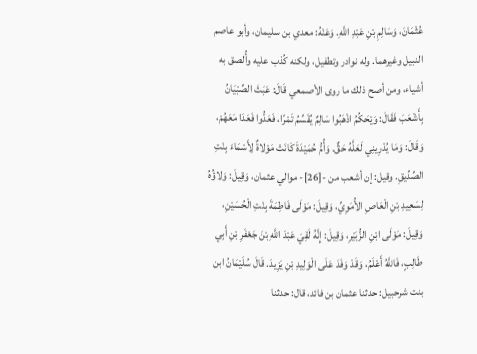عُثْمَانَ، وَسَالِمِ بْنِ عَبْدِ اللَّهِ. وَعَنْهُ: معدي بن سليمان، وأبو عاصم النبيل وغيرهما. وله نوادر وتطفيل، ولكنه كُذب عليه وأُلصق به أشياء، ومن أصح ذلك ما روى الأصمعي قَالَ: عَبَثَ الصِّبْيَانُ بِأَشْعَبَ فَقَالَ: وَيْحَكُمُ اذْهَبُوا سَالِمٌ يُقَسِّمُ تَمْرًا، فَعَدُّوا فَعَدَا مَعَهُمْ، وَقَالَ: وَمَا يُدْرِينِي لَعَلَّهُ حَقٌّ. وَأُمُّ حُمَيْدَةَ كَانَتْ مَوْلاةٌ لِأَسْمَاءَ بِنْتِ الصِّدِّيقِ. وقيل: إن أشعب من -[26]- موالي عثمان، وَقِيلَ: وَلاؤُهُ لِسَعِيدِ بْنِ الْعَاصِ الأُمَوِيِّ، وَقِيلَ: مَوْلَى فَاطِمَةَ بِنْتِ الْحُسَيْنِ، وَقِيلَ: مَوْلَى ابْنِ الزُّبَيْرِ، وَقِيلَ: إِنَّهُ لَقِيَ عَبْدَ اللَّهِ بْنَ جَعْفَرِ بْنِ أَبِي طَالِبٍ، فَاللَّهُ أَعْلَمُ، وَقَدْ وَفَدَ عَلَى الْوَلِيدِ بْنِ يَزِيدَ. قَالَ سُلَيْمَانُ ابن بنت شرحبيل: حدثنا عثمان بن فائد، قال: حدثنا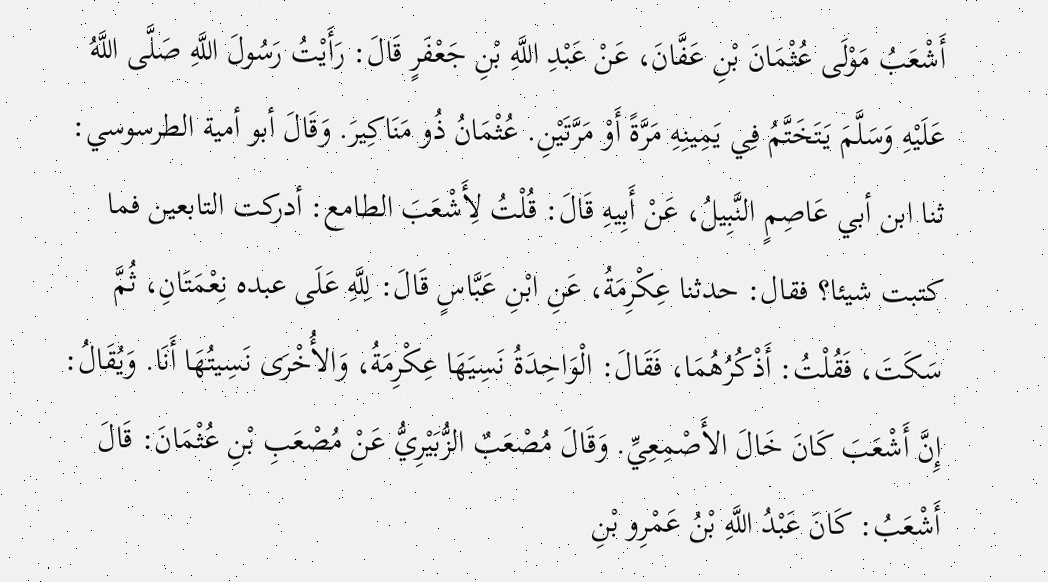أَشْعَبُ مَوْلَى عُثْمَانَ بْنِ عَفَّانَ، عَنْ عَبْدِ اللَّهِ بْنِ جَعْفَرٍ قَالَ: رَأَيْتُ رَسُولَ اللَّهِ صَلَّى اللَّهُ عَلَيْهِ وَسَلَّمَ يَتَخَتَّمُ فِي يَمِينِهِ مَرَّةً أَوْ مَرَّتَيْنِ. عُثْمَانُ ذُو مَنَاكِيرَ. وَقَالَ أبو أمية الطرسوسي: ثنا ابن أبي عَاصِمٍ النَّبِيلُ، عَنْ أَبِيهِ قَالَ: قُلْتُ لِأَشْعَبَ الطامع: أدركت التابعين فما كتبت شيئا؟ فقال: حدثنا عِكْرِمَةُ، عَنِ ابْنِ عَبَّاسٍ قَالَ: لِلَّهِ عَلَى عبده نِعْمَتَانِ، ثُمَّ سَكَتَ، فَقُلْتُ: أَذْكُرُهُمَا، فَقَالَ: الْوَاحِدَةُ نَسِيَهَا عِكْرِمَةُ، وَالأُخْرَى نَسِيتُهَا أَنَا. وَيُقَالُ: إِنَّ أَشْعَبَ كَانَ خَالَ الأَصْمِعِيِّ. وَقَالَ مُصْعَبٌ الزُّبَيْرِيُّ عَنْ مُصْعَبِ بْنِ عُثْمَانَ: قَالَ أَشْعَبُ: كَانَ عَبْدُ اللَّهِ بْنُ عَمْرِو بْنِ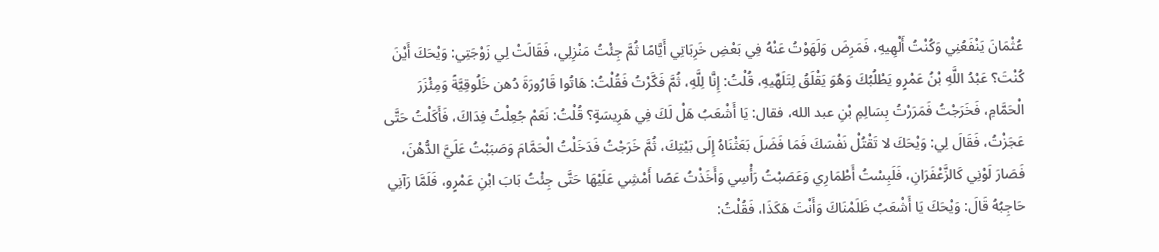عُثْمَانَ يَنْفَعُنِي وَكُنْتُ أَلْهِيهِ، فَمَرِضَ وَلَهَوْتُ عَنْهُ فِي بَعْضِ خَرِبَاتِي أَيَّامًا ثُمَّ جِئْتُ مَنْزِلِي، فَقَالَتْ لِي زَوْجَتِي: وَيْحَكَ أَيْنَ كُنْتَ؟ عَبْدُ اللَّهِ بْنُ عَمْرٍو يَطْلُبُكَ وَهُوَ يَقْلَقُ لِتَلَهِّيهِ، قُلْتُ: إِنَّا لِلَّهِ، ثُمَّ فَكَّرْتُ فَقُلْتُ: هَاتُوا قَارُورَةَ دُهن خَلُوقِيَّةً وَمِئْزَرَ الْحَمَّامِ، فَخَرَجْتُ فَمَرَرْتُ بِسَالِمِ بْنِ عبد الله، فقال: يَا أَشْعَبُ هَلْ لَكَ فِي هَرِيسَةٍ؟ قُلْتُ: نَعَمْ جُعِلْتُ فِدَاكَ، فَأَكَلْتُ حَتَّى عَجَزْتُ، فَقَالَ لِي: وَيْحَكَ لا تَقْتُلْ نَفْسَكَ فَمَا فَضَلَ بَعَثْنَاهُ إِلَى بَيْتِكَ، ثُمَّ خَرَجْتُ فَدَخَلْتُ الْحَمَّامَ وَصَبَبْتُ عَلَيَّ الدُّهْنَ، فَصَارَ لَوْنِي كَالزَّعْفَرَانِ، فَلَبِسْتُ أَطْمَارِي وَعَصَبْتُ رَأْسِي وَأَخَذْتُ عَصًا أَمْشِي عَلَيْهَا حَتَّى جِئْتُ بَابَ ابْنِ عَمْرٍو، فَلَمَّا رَآنِي حَاجِبُهُ قَالَ: وَيْحَكَ يَا أَشْعَبُ ظَلَمْنَاكَ وَأَنْتَ هَكَذَا، فَقُلْتُ: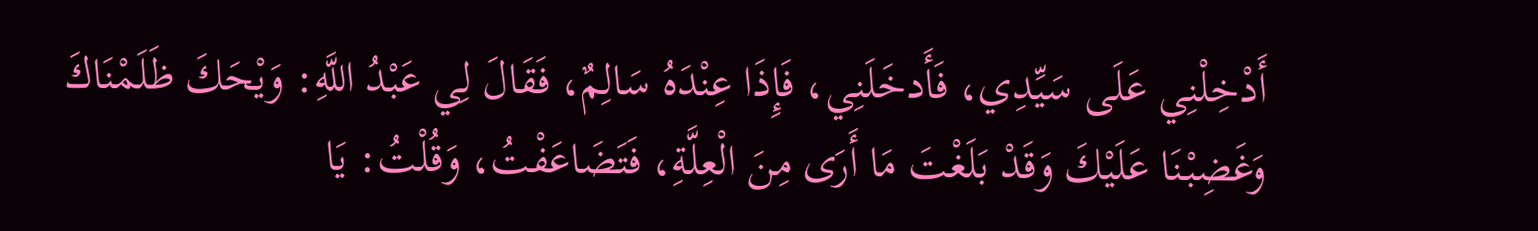أَدْخِلْنِي عَلَى سَيِّدِي، فَأَدخَلَنِي، فَإِذَا عِنْدَهُ سَالِمٌ، فَقَالَ لِي عَبْدُ اللَّهِ: وَيْحَكَ ظَلَمْنَاكَ وَغَضِبْنَا عَلَيْكَ وَقَدْ بَلَغْتَ مَا أَرَى مِنَ الْعِلَّةِ، فَتَضَاعَفْتُ، وَقُلْتُ: يَا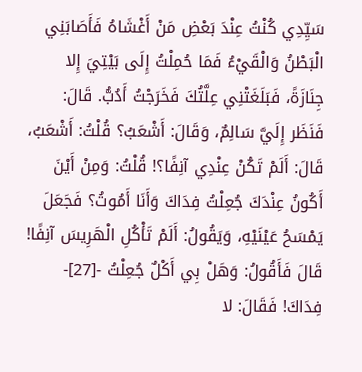سَيِّدِي كُنْتُ عِنْدَ بَعْضِ مَنْ أَغْشَاهُ فَأَصَابَنِي الْبَطْنُ وَالْقَيْءُ فَمَا حُمِلْتُ إِلَى بَيْتِيَ إِلا جِنَازَةً، فَبَلَغَتْنِي عِلَّتُكَ فَخَرَجْتُ أَدُبُّ. قَالَ: فَنَظَر إِلَيَّ سَالِمٌ، وَقَالَ: أَشْعَبُ؟ قُلْتُ: أَشْعَبُ، قَالَ: أَلَمْ تَكُنْ عِنْدِي آنِفًا؟! قُلْتُ: وَمِنْ أَيْنَ أَكُونُ عِنْدَكَ جُعِلْتُ فِدَاكَ وَأَنَا أَمُوتُ؟ فَجَعَلَ يَمْسَحُ عَيْنَيْهِ، وَيَقُولُ: أَلَمْ تَأْكُلِ الْهَرِيسَ آنِفًا! قَالَ فَأَقُولُ: وَهَلْ بِي أَكْلٌ جُعِلْتُ -[27]- فِدَاكَ! فَقَالَ: لا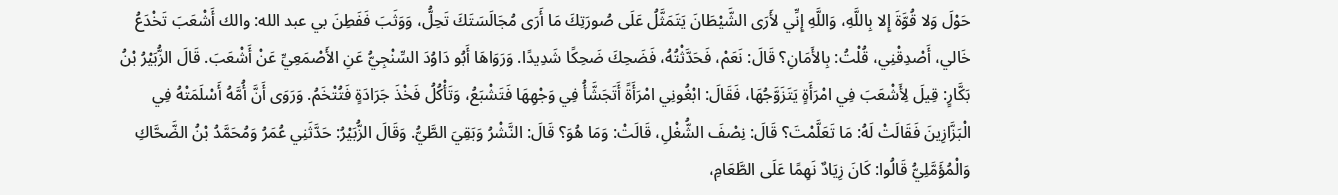حَوْلَ وَلا قُوَّةَ إِلا بِاللَّهِ، وَاللَّهِ إِنِّي لأَرَى الشَّيْطَانَ يَتَمَثَّلُ عَلَى صُورَتِكَ مَا أَرَى مُجَالَسَتَكَ تَحِلُّ، وَوَثَبَ فَفَطِنَ بي عبد الله: والك أَشْعَبَ تَخْدَعُ خَالي، أَصْدِقْنِي، قُلْتُ: بِالأَمَانِ؟ قَالَ: نَعَمْ، فَحَدَّثْتُهُ، فَضَحِكَ ضَحِكًا شَدِيدًا. وَرَوَاهَا أَبُو دَاوُدَ السِّنْجِيُّ عَنِ الأَصْمَعِيِّ عَنْ أَشْعَبَ. قَالَ الزُّبَيْرُ بْنُ بَكَّارٍ: قِيلَ لِأَشْعَبَ فِي امْرَأَةٍ يَتَزَوَّجُهَا، فَقَالَ: ابْغُونِي امْرَأَةً أَتَجَشَّأُ فِي وَجْهِهَا فَتَشْبَعُ، وَتَأْكُلُ فَخْذَ جَرَادَةٍ فَتُتْخَمُ. وَرَوَى أَنَّ أُمَّهُ أَسْلَمَتْهُ فِي الْبَزَّازِينَ فَقَالَتْ لَهُ: مَا تَعَلَّمْتَ؟ قَالَ: نِصْفَ الشُّغْلِ، قَالَتْ: وَمَا هُوَ؟ قَالَ: النَّشْرُ وَبَقِيَ الطَّيُّ. وَقَالَ الزُّبَيْرُ: حَدَّثَنِي عُمَرُ وَمُحَمَّدُ بْنُ الضَّحَّاكِ وَالْمُؤَمَّلِيُّ قَالُوا: كَانَ زِيَادٌ نَهِمًا عَلَى الطَّعَامِ،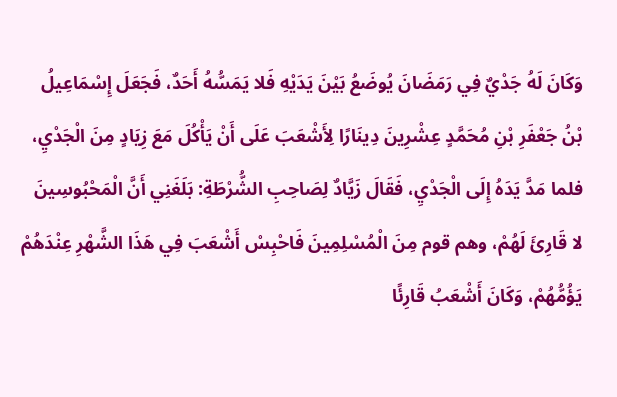وَكَانَ لَهُ جَدْيٌ فِي رَمَضَانَ يُوضَعُ بَيْنَ يَدَيْهِ فَلا يَمَسُّهُ أَحَدٌ، فَجَعَلَ إِسْمَاعِيلُ بْنُ جَعْفَرِ بْنِ مُحَمَّدٍ عِشْرِينَ دِينَارًا لِأَشْعَبَ عَلَى أَنْ يَأْكُلَ مَعَ زِيَادٍ مِنَ الْجَدْيِ، فلما مَدَّ يَدَهُ إِلَى الْجَدْيِ، فَقَالَ زَيَّادٌ لِصَاحِبِ الشُّرْطَةِ: بَلَغَنِي أَنَّ الْمَحْبُوسِينَ لا قَارِئَ لَهُمْ، وهم قوم مِنَ الْمُسْلِمِينَ فَاحْبِسْ أَشْعَبَ فِي هَذَا الشَّهْرِ عِنْدَهُمْ يَؤُمُّهُمْ، وَكَانَ أَشْعَبُ قَارِئًا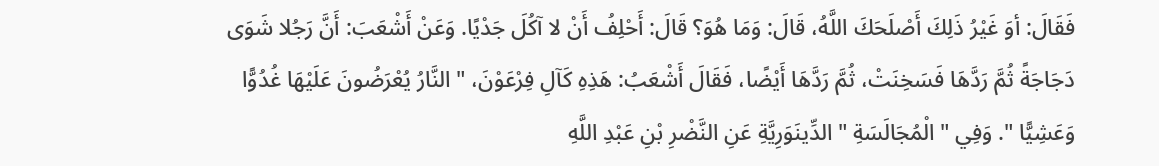فَقَالَ: أوَ غَيْرُ ذَلِكَ أَصْلَحَكَ اللَّهُ، قَالَ: وَمَا هُوَ؟ قَالَ: أَحْلِفُ أَنْ لا آكُلَ جَدْيًا. وَعَنْ أَشْعَبَ: أَنَّ رَجُلا شَوَى دَجَاجَةً ثُمَّ رَدَّهَا فَسَخِنَتْ، ثُمَّ رَدَّهَا أَيْضًا، فَقَالَ أَشْعَبُ: هَذِهِ كَآلِ فِرْعَوْنَ، " النَّارُ يُعْرَضُونَ عَلَيْهَا غُدُوًّا وَعَشِيًّا ". وَفِي " الْمُجَالَسَةِ " الدِّينَوَرِيَّةِ عَنِ النَّضْرِ بْنِ عَبْدِ اللَّهِ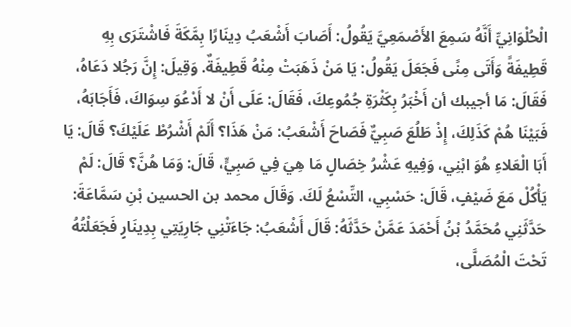الْحُلْوَانِيِّ أَنَّهُ سَمِعَ الأَصْمَعِيَّ يَقُولُ: أَصَابَ أَشْعَبُ دِينَارًا بِمَّكَةَ فَاشْتَرَى بِهِ قَطِيفَةً وَأَتَى مِنًى فَجَعَلَ يَقُولُ: يَا مَنْ ذَهَبَتْ مِنْهُ قَطِيفَةٌ. وَقِيلَ: إِنَّ رَجُلا دَعَاهُ، فَقَالَ: مَا أجيبك أن أَخْبَرُ بِكَثْرَةِ جُمُوعِكَ، فَقَالَ: عَلَى أَنْ لا أَدْعُوَ سِوَاكَ، فَأَجَابَهُ، فَبَيْنَا هُمْ كَذَلِكَ، إِذْ طَلُعَ صَبِيٌّ فَصَاحَ أَشْعَبُ: مَنْ هَذَا؟ أَلَمْ أَشْرُطْ عَلَيْكَ؟ قَالَ: يَا أَبَا الْعَلاءِ هُوَ ابْنِي، وَفِيهِ عَشْرُ خِصَالٍ مَا هِيَ فِي صَبِيٍّ، قَالَ: وَمَا هُنَّ؟ قَالَ: لَمْ يَأْكُلْ مَعَ ضَيْفٍ، قَالَ: حَسْبِي، التِّسْعُ لَكَ. وَقَالَ محمد بن الحسين بْنِ سَمَّاعَةَ: حَدَّثَنِي مُحَمَّدُ بْنُ أَحْمَدَ عَمَّنْ حَدَّثَهُ: قَالَ أَشْعَبُ: جَاءَتْنِي جَارِيَتِي بِدِينَارٍ فَجَعَلْتُهُ تَحْتَ الْمُصَلَّى،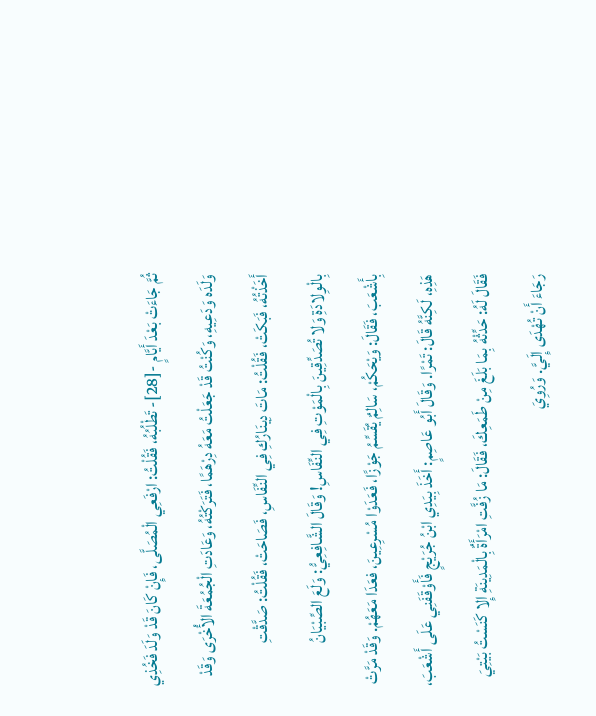ثُمَّ جَاءَتْ بَعْدَ أَيَّامٍ -[28]- تَطْلُبُهُ، فَقُلْتُ: ارْفَعِي الْمُصَلَّى، فَإِنْ كَانَ قَدْ وَلَدَ فَخُذِي وَلَدَه وَدَعِيهِ، وَكُنْتُ قَدْ جَعَلْتُ مَعَهُ دِرْهَمًا، فَتَرَكْتُهُ، وَعَادَتِ الْجُمُعَةَ الأُخْرَى وَقَدْ أَخَذْتُهُ، فَبَكَتْ، فَقُلْتُ: مَاتَ دِينَارُكِ فِي النِّفَاسِ، فَصَاحَتْ، فَقُلْتُ: صَدَّقْتِ بِالْوِلادَةِ وَلا تُصَدِّقِينَ بِالْمَوْتِ فِي النِّفَاسِ! وَقَالَ الشَّافِعِيُّ: وَلَعَ الصِّبْيَانُ بِأَشْعَبَ، فَقَالَ: وَيْحَكُمْ، سَالِمٌ يُقَسِّمُ جَوْزًا، فَعَدَوْا مُسْرِعِينَ، فعَدَا مَعَهُمْ. وَقَدْ مَرَّتْ هَذِهِ، لَكِنَّهُ قَالَ: تَمْرًا. وَقَالَ أَبُو عَاصِمٍ: أَخَذَ بِيَدِي ابْنُ جُرَيْجٍ فَأَوْقَفَنِي عَلَى أَشْعَبَ، فَقَالَ لَهُ: حَدِّثْهُ بِمَا بَلَغَ مِنْ طَمَعِكَ، فَقَالَ: مَا زُفَّتِ امْرَأَةٌ بِالْمَدِينَةِ إِلا كَنَسْتُ بَيْتِيَ رَجَاءَ أَنْ تُهْدَى إِلَيَّ. وَرُوِيَ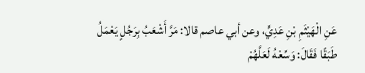عَنِ الْهَيْثَمِ بْنِ عَدِيٍّ، وعن أبي عاصم قالا: مَرَّ أَشْعَبُ بِرَجُلٍ يَعْمَلُ طَبَقًا فَقَالَ: وَسِّعْهُ لَعَلَّهُمْ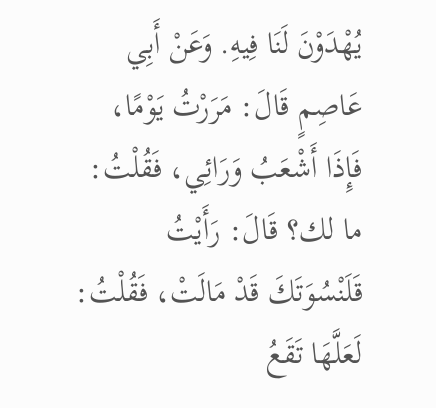يُهْدَوْنَ لَنَا فِيهِ. وَعَنْ أَبِي عَاصِمٍ قَالَ: مَرَرْتُ يَوْمًا، فَإِذَا أَشْعَبُ وَرَائِي، فَقُلْتُ: ما لك؟ قَالَ: رَأَيْتُ قَلَنْسُوَتَكَ قَدْ مَالَتْ، فَقُلْتُ: لَعَلَّهَا تَقَعُ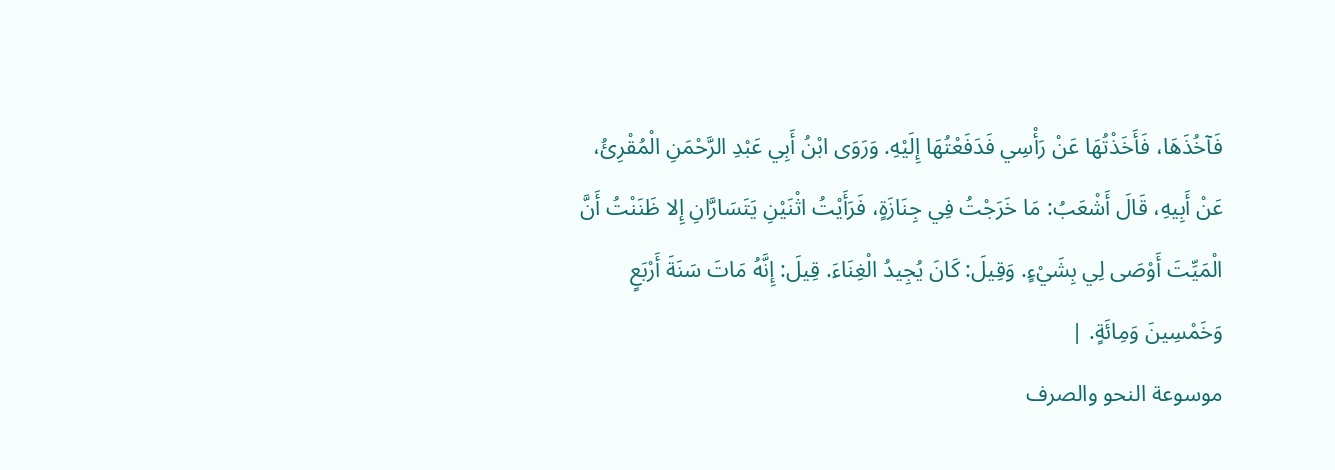فَآخُذَهَا، فَأَخَذْتُهَا عَنْ رَأْسِي فَدَفَعْتُهَا إِلَيْهِ. وَرَوَى ابْنُ أَبِي عَبْدِ الرَّحْمَنِ الْمُقْرِئُ، عَنْ أَبِيهِ، قَالَ أَشْعَبُ: مَا خَرَجْتُ فِي جِنَازَةٍ، فَرَأَيْتُ اثْنَيْنِ يَتَسَارَّانِ إِلا ظَنَنْتُ أَنَّ الْمَيِّتَ أَوْصَى لِي بِشَيْءٍ. وَقِيلَ: كَانَ يُجِيدُ الْغِنَاءَ. قِيلَ: إِنَّهُ مَاتَ سَنَةَ أَرْبَعٍ وَخَمْسِينَ وَمِائَةٍ. |
موسوعة النحو والصرف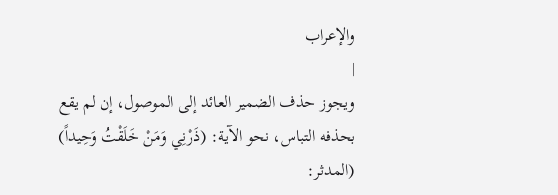والإعراب
|
ويجوز حذف الضمير العائد إلى الموصول، إن لم يقع بحذفه التباس، نحو الآية: (ذَرْنِي وَمَنْ خَلَقْتُ وَحِيداً) (المدثر: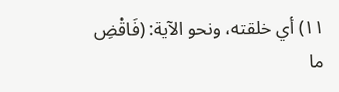١١) أي خلقته، ونحو الآية: (فَاقْضِ ما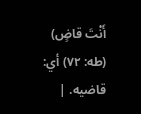أَنْتَ قاضٍ) (طه: ٧٢) أي: قاضيه. |